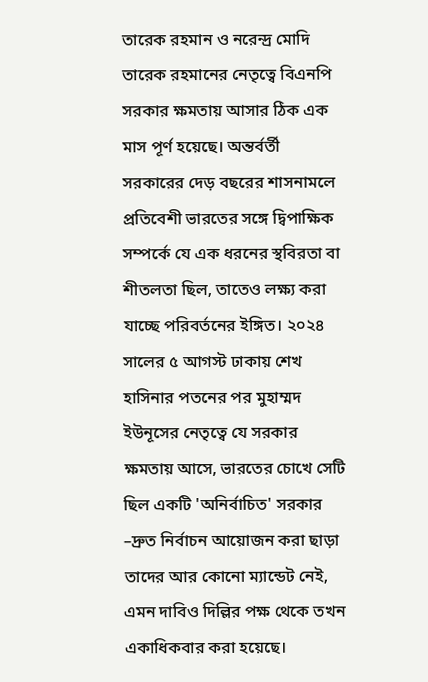তারেক রহমান ও নরেন্দ্র মোদি
তারেক রহমানের নেতৃত্বে বিএনপি সরকার ক্ষমতায় আসার ঠিক এক মাস পূর্ণ হয়েছে। অন্তর্বর্তী সরকারের দেড় বছরের শাসনামলে প্রতিবেশী ভারতের সঙ্গে দ্বিপাক্ষিক সম্পর্কে যে এক ধরনের স্থবিরতা বা শীতলতা ছিল, তাতেও লক্ষ্য করা যাচ্ছে পরিবর্তনের ইঙ্গিত। ২০২৪ সালের ৫ আগস্ট ঢাকায় শেখ হাসিনার পতনের পর মুহাম্মদ ইউনূসের নেতৃত্বে যে সরকার ক্ষমতায় আসে, ভারতের চোখে সেটি ছিল একটি 'অনির্বাচিত' সরকার –দ্রুত নির্বাচন আয়োজন করা ছাড়া তাদের আর কোনো ম্যান্ডেট নেই, এমন দাবিও দিল্লির পক্ষ থেকে তখন একাধিকবার করা হয়েছে।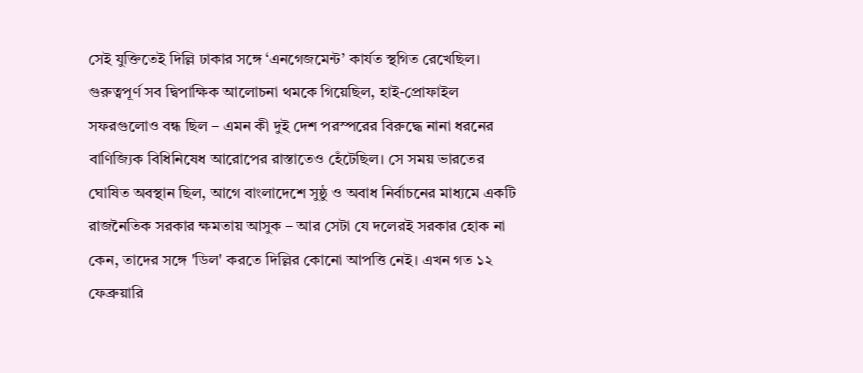সেই যুক্তিতেই দিল্লি ঢাকার সঙ্গে ‘এনগেজমেন্ট’ কার্যত স্থগিত রেখেছিল। গুরুত্বপূর্ণ সব দ্বিপাক্ষিক আলোচনা থমকে গিয়েছিল, হাই-প্রোফাইল সফরগুলোও বন্ধ ছিল – এমন কী দুই দেশ পরস্পরের বিরুদ্ধে নানা ধরনের বাণিজ্যিক বিধিনিষেধ আরোপের রাস্তাতেও হেঁটেছিল। সে সময় ভারতের ঘোষিত অবস্থান ছিল, আগে বাংলাদেশে সুষ্ঠু ও অবাধ নির্বাচনের মাধ্যমে একটি রাজনৈতিক সরকার ক্ষমতায় আসুক – আর সেটা যে দলেরই সরকার হোক না কেন, তাদের সঙ্গে 'ডিল' করতে দিল্লির কোনো আপত্তি নেই। এখন গত ১২ ফেব্রুয়ারি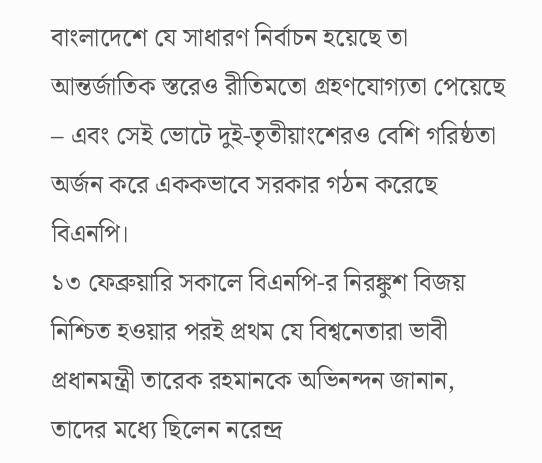বাংলাদেশে যে সাধারণ নির্বাচন হয়েছে তা আন্তর্জাতিক স্তরেও রীতিমতো গ্রহণযোগ্যতা পেয়েছে – এবং সেই ভোটে দুই-তৃতীয়াংশেরও বেশি গরিষ্ঠতা অর্জন করে এককভাবে সরকার গঠন করেছে বিএনপি।
১৩ ফেব্রুয়ারি সকালে বিএনপি-র নিরঙ্কুশ বিজয় নিশ্চিত হওয়ার পরই প্রথম যে বিশ্বনেতারা ভাবী প্রধানমন্ত্রী তারেক রহমানকে অভিনন্দন জানান, তাদের মধ্যে ছিলেন নরেন্দ্র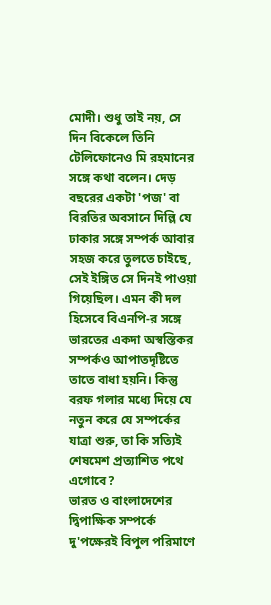মোদী। শুধু তাই নয়, সে দিন বিকেলে তিনি টেলিফোনেও মি রহমানের সঙ্গে কথা বলেন। দেড় বছরের একটা 'পজ' বা বিরতির অবসানে দিল্লি যে ঢাকার সঙ্গে সম্পর্ক আবার সহজ করে তুলতে চাইছে, সেই ইঙ্গিত সে দিনই পাওয়া গিয়েছিল। এমন কী দল হিসেবে বিএনপি-র সঙ্গে ভারতের একদা অস্বস্তিকর সম্পর্কও আপাতদৃষ্টিতে তাতে বাধা হয়নি। কিন্তু বরফ গলার মধ্যে দিয়ে যে নতুন করে যে সম্পর্কের যাত্রা শুরু, তা কি সত্যিই শেষমেশ প্রত্যাশিত পথে এগোবে?
ভারত ও বাংলাদেশের দ্বিপাক্ষিক সম্পর্কে দু'পক্ষেরই বিপুল পরিমাণে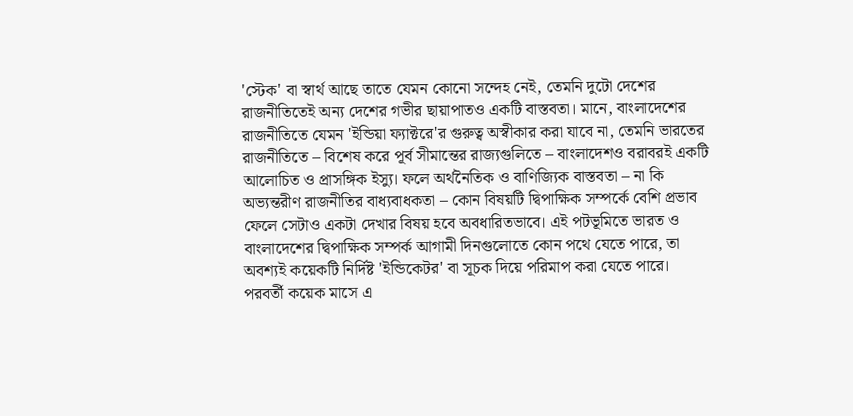'স্টেক' বা স্বার্থ আছে তাতে যেমন কোনো সন্দেহ নেই, তেমনি দুটো দেশের রাজনীতিতেই অন্য দেশের গভীর ছায়াপাতও একটি বাস্তবতা। মানে, বাংলাদেশের রাজনীতিতে যেমন 'ইন্ডিয়া ফ্যাক্টরে'র গুরুত্ব অস্বীকার করা যাবে না, তেমনি ভারতের রাজনীতিতে – বিশেষ করে পূর্ব সীমান্তের রাজ্যগুলিতে – বাংলাদেশও বরাবরই একটি আলোচিত ও প্রাসঙ্গিক ইস্যু। ফলে অর্থনৈতিক ও বাণিজ্যিক বাস্তবতা – না কি অভ্যন্তরীণ রাজনীতির বাধ্যবাধকতা – কোন বিষয়টি দ্বিপাক্ষিক সম্পর্কে বেশি প্রভাব ফেলে সেটাও একটা দেখার বিষয় হবে অবধারিতভাবে। এই পটভূমিতে ভারত ও বাংলাদেশের দ্বিপাক্ষিক সম্পর্ক আগামী দিনগুলোতে কোন পথে যেতে পারে, তা অবশ্যই কয়েকটি নির্দিষ্ট 'ইন্ডিকেটর' বা সূচক দিয়ে পরিমাপ করা যেতে পারে। পরবর্তী কয়েক মাসে এ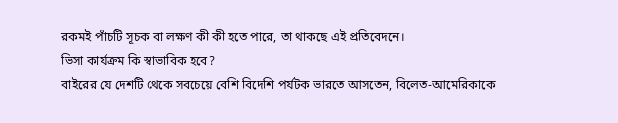রকমই পাঁচটি সূচক বা লক্ষণ কী কী হতে পারে, তা থাকছে এই প্রতিবেদনে।
ভিসা কার্যক্রম কি স্বাভাবিক হবে?
বাইরের যে দেশটি থেকে সবচেয়ে বেশি বিদেশি পর্যটক ভারতে আসতেন, বিলেত-আমেরিকাকে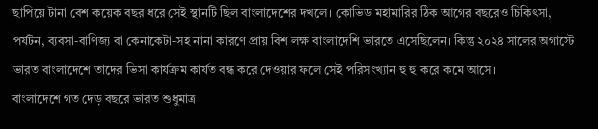ছাপিয়ে টানা বেশ কয়েক বছর ধরে সেই স্থানটি ছিল বাংলাদেশের দখলে। কোভিড মহামারির ঠিক আগের বছরেও চিকিৎসা, পর্যটন, ব্যবসা-বাণিজ্য বা কেনাকেটা-সহ নানা কারণে প্রায় বিশ লক্ষ বাংলাদেশি ভারতে এসেছিলেন। কিন্তু ২০২৪ সালের অগাস্টে ভারত বাংলাদেশে তাদের ভিসা কার্যক্রম কার্যত বন্ধ করে দেওয়ার ফলে সেই পরিসংখ্যান হু হু করে কমে আসে।
বাংলাদেশে গত দেড় বছরে ভারত শুধুমাত্র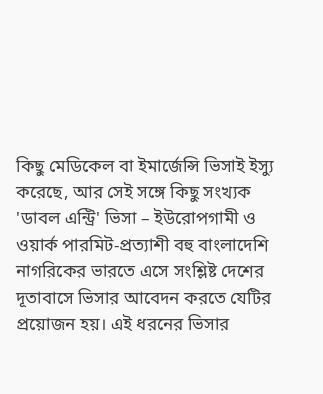কিছু মেডিকেল বা ইমার্জেন্সি ভিসাই ইস্যু করেছে, আর সেই সঙ্গে কিছু সংখ্যক 'ডাবল এন্ট্রি' ভিসা – ইউরোপগামী ও ওয়ার্ক পারমিট-প্রত্যাশী বহু বাংলাদেশি নাগরিকের ভারতে এসে সংশ্লিষ্ট দেশের দূতাবাসে ভিসার আবেদন করতে যেটির প্রয়োজন হয়। এই ধরনের ভিসার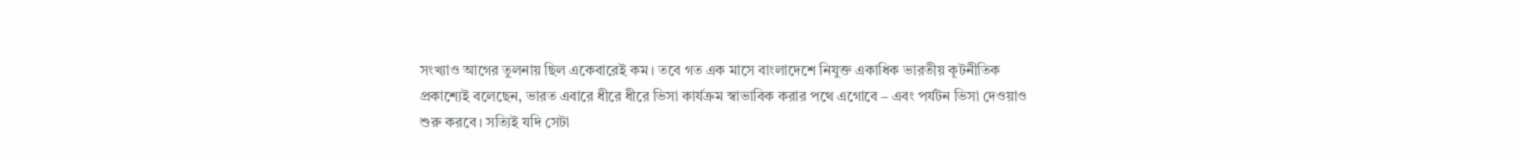সংখ্যাও আগের তুলনায় ছিল একেবারেই কম। তবে গত এক মাসে বাংলাদেশে নিযুক্ত একাধিক ভারতীয় কূটনীতিক প্রকাশ্যেই বলেছেন, ভারত এবারে ধীরে ধীরে ভিসা কার্যক্রম স্বাভাবিক করার পথে এগোবে – এবং পর্যটন ভিসা দেওয়াও শুরু করবে। সত্যিই যদি সেটা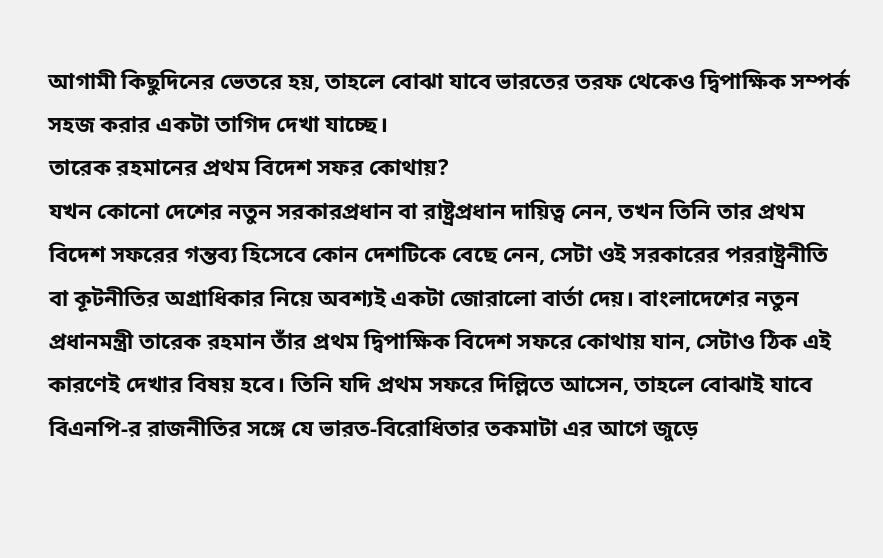আগামী কিছুদিনের ভেতরে হয়, তাহলে বোঝা যাবে ভারতের তরফ থেকেও দ্বিপাক্ষিক সম্পর্ক সহজ করার একটা তাগিদ দেখা যাচ্ছে।
তারেক রহমানের প্রথম বিদেশ সফর কোথায়?
যখন কোনো দেশের নতুন সরকারপ্রধান বা রাষ্ট্রপ্রধান দায়িত্ব নেন, তখন তিনি তার প্রথম বিদেশ সফরের গন্তব্য হিসেবে কোন দেশটিকে বেছে নেন, সেটা ওই সরকারের পররাষ্ট্রনীতি বা কূটনীতির অগ্রাধিকার নিয়ে অবশ্যই একটা জোরালো বার্তা দেয়। বাংলাদেশের নতুন প্রধানমন্ত্রী তারেক রহমান তাঁর প্রথম দ্বিপাক্ষিক বিদেশ সফরে কোথায় যান, সেটাও ঠিক এই কারণেই দেখার বিষয় হবে। তিনি যদি প্রথম সফরে দিল্লিতে আসেন, তাহলে বোঝাই যাবে বিএনপি-র রাজনীতির সঙ্গে যে ভারত-বিরোধিতার তকমাটা এর আগে জুড়ে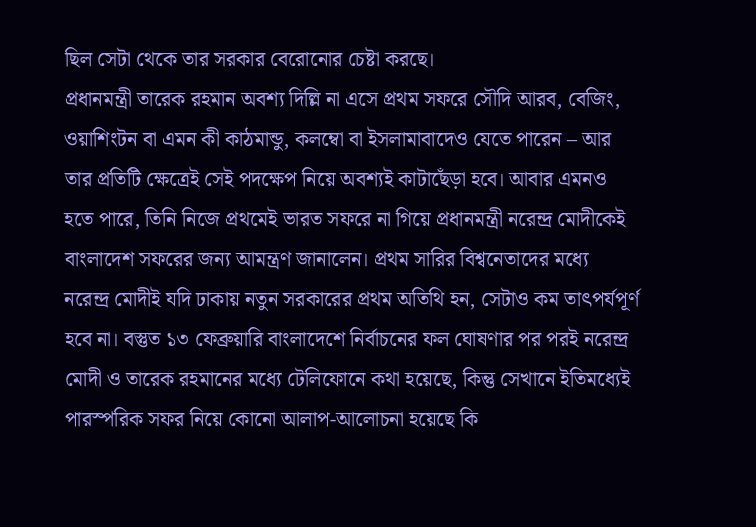ছিল সেটা থেকে তার সরকার বেরোনোর চেষ্টা করছে।
প্রধানমন্ত্রী তারেক রহমান অবশ্য দিল্লি না এসে প্রথম সফরে সৌদি আরব, বেজিং, ওয়াশিংটন বা এমন কী কাঠমান্ডু, কলম্বো বা ইসলামাবাদেও যেতে পারেন – আর তার প্রতিটি ক্ষেত্রেই সেই পদক্ষেপ নিয়ে অবশ্যই কাটাছেঁড়া হবে। আবার এমনও হতে পারে, তিনি নিজে প্রথমেই ভারত সফরে না গিয়ে প্রধানমন্ত্রী নরেন্দ্র মোদীকেই বাংলাদেশ সফরের জন্য আমন্ত্রণ জানালেন। প্রথম সারির বিশ্বনেতাদের মধ্যে নরেন্দ্র মোদীই যদি ঢাকায় নতুন সরকারের প্রথম অতিথি হন, সেটাও কম তাৎপর্যপূর্ণ হবে না। বস্তুত ১৩ ফেব্রুয়ারি বাংলাদেশে নির্বাচনের ফল ঘোষণার পর পরই নরেন্দ্র মোদী ও তারেক রহমানের মধ্যে টেলিফোনে কথা হয়েছে, কিন্তু সেখানে ইতিমধ্যেই পারস্পরিক সফর নিয়ে কোনো আলাপ-আলোচনা হয়েছে কি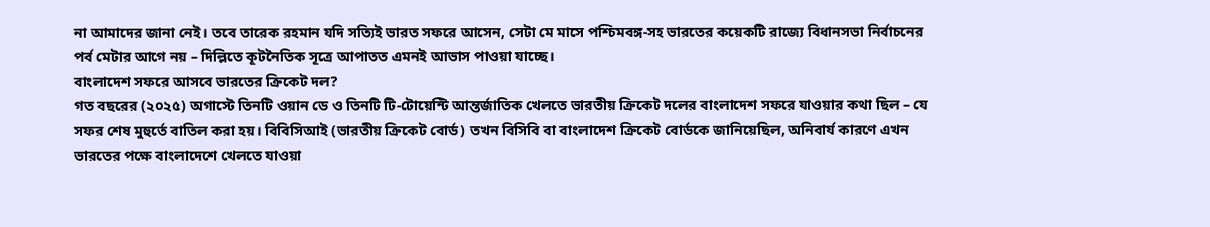না আমাদের জানা নেই। তবে তারেক রহমান যদি সত্যিই ভারত সফরে আসেন, সেটা মে মাসে পশ্চিমবঙ্গ-সহ ভারতের কয়েকটি রাজ্যে বিধানসভা নির্বাচনের পর্ব মেটার আগে নয় – দিল্লিতে কূটনৈতিক সূত্রে আপাতত এমনই আভাস পাওয়া যাচ্ছে।
বাংলাদেশ সফরে আসবে ভারতের ক্রিকেট দল?
গত বছরের (২০২৫) অগাস্টে তিনটি ওয়ান ডে ও তিনটি টি-টোয়েন্টি আন্তর্জাতিক খেলতে ভারতীয় ক্রিকেট দলের বাংলাদেশ সফরে যাওয়ার কথা ছিল – যে সফর শেষ মুহুর্তে বাতিল করা হয়। বিবিসিআই (ভারতীয় ক্রিকেট বোর্ড) তখন বিসিবি বা বাংলাদেশ ক্রিকেট বোর্ডকে জানিয়েছিল, অনিবার্য কারণে এখন ভারতের পক্ষে বাংলাদেশে খেলতে যাওয়া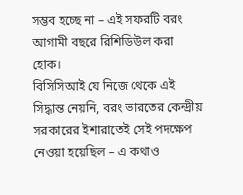সম্ভব হচ্ছে না – এই সফরটি বরং আগামী বছরে রিশিডিউল করা হোক।
বিসিসিআই যে নিজে থেকে এই সিদ্ধান্ত নেয়নি, বরং ভারতের কেন্দ্রীয় সরকারের ইশারাতেই সেই পদক্ষেপ নেওয়া হয়েছিল – এ কথাও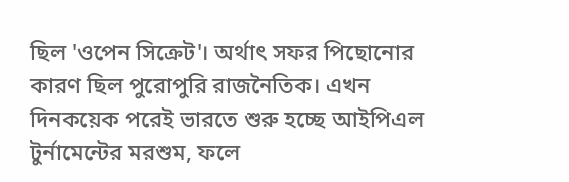ছিল 'ওপেন সিক্রেট'। অর্থাৎ সফর পিছোনোর কারণ ছিল পুরোপুরি রাজনৈতিক। এখন দিনকয়েক পরেই ভারতে শুরু হচ্ছে আইপিএল টুর্নামেন্টের মরশুম, ফলে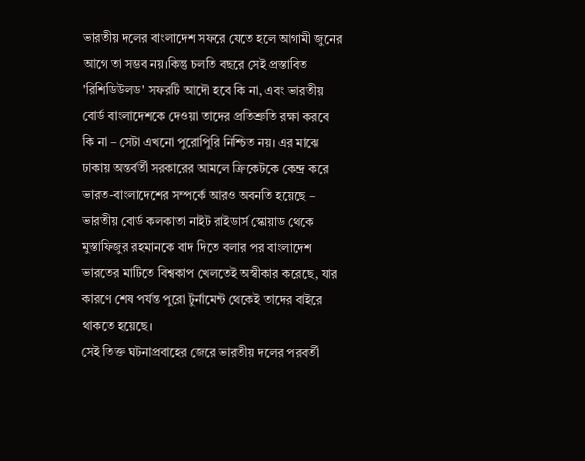ভারতীয় দলের বাংলাদেশ সফরে যেতে হলে আগামী জুনের আগে তা সম্ভব নয়।কিন্তু চলতি বছরে সেই প্রস্তাবিত 'রিশিডিউলড' সফরটি আদৌ হবে কি না, এবং ভারতীয় বোর্ড বাংলাদেশকে দেওয়া তাদের প্রতিশ্রুতি রক্ষা করবে কি না – সেটা এখনো পুরোপিুরি নিশ্চিত নয়। এর মাঝে ঢাকায় অন্তর্বর্তী সরকারের আমলে ক্রিকেটকে কেন্দ্র করে ভারত-বাংলাদেশের সম্পর্কে আরও অবনতি হয়েছে – ভারতীয় বোর্ড কলকাতা নাইট রাইডার্স স্কোয়াড থেকে মুস্তাফিজুর রহমানকে বাদ দিতে বলার পর বাংলাদেশ ভারতের মাটিতে বিশ্বকাপ খেলতেই অস্বীকার করেছে, যার কারণে শেষ পর্যন্ত পুরো টুর্নামেন্ট থেকেই তাদের বাইরে থাকতে হয়েছে।
সেই তিক্ত ঘটনাপ্রবাহের জেরে ভারতীয় দলের পরবর্তী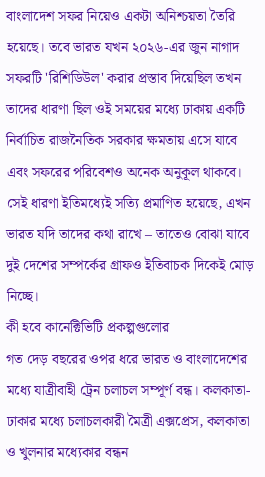বাংলাদেশ সফর নিয়েও একটা অনিশ্চয়তা তৈরি হয়েছে। তবে ভারত যখন ২০২৬-এর জুন নাগাদ সফরটি 'রিশিডিউল' করার প্রস্তাব দিয়েছিল তখন তাদের ধারণা ছিল ওই সময়ের মধ্যে ঢাকায় একটি নির্বাচিত রাজনৈতিক সরকার ক্ষমতায় এসে যাবে এবং সফরের পরিবেশও অনেক অনুকূল থাকবে। সেই ধারণা ইতিমধ্যেই সত্যি প্রমাণিত হয়েছে, এখন ভারত যদি তাদের কথা রাখে – তাতেও বোঝা যাবে দুই দেশের সম্পর্কের গ্রাফও ইতিবাচক দিকেই মোড় নিচ্ছে।
কী হবে কানেক্টিভিটি প্রকল্পগুলোর
গত দেড় বছরের ওপর ধরে ভারত ও বাংলাদেশের মধ্যে যাত্রীবাহী ট্রেন চলাচল সম্পূর্ণ বন্ধ। কলকাতা-ঢাকার মধ্যে চলাচলকারী মৈত্রী এক্সপ্রেস, কলকাতা ও খুলনার মধ্যেকার বন্ধন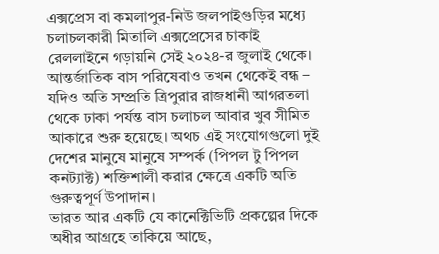এক্সপ্রেস বা কমলাপুর-নিউ জলপাইগুড়ির মধ্যে চলাচলকারী মিতালি এক্সপ্রেসের চাকাই রেললাইনে গড়ায়নি সেই ২০২৪-র জুলাই থেকে। আন্তর্জাতিক বাস পরিষেবাও তখন থেকেই বন্ধ – যদিও অতি সম্প্রতি ত্রিপুরার রাজধানী আগরতলা থেকে ঢাকা পর্যন্ত বাস চলাচল আবার খুব সীমিত আকারে শুরু হয়েছে। অথচ এই সংযোগগুলো দুই দেশের মানুষে মানুষে সম্পর্ক (পিপল টু পিপল কনট্যাক্ট) শক্তিশালী করার ক্ষেত্রে একটি অতি গুরুত্বপূর্ণ উপাদান।
ভারত আর একটি যে কানেক্টিভিটি প্রকল্পের দিকে অধীর আগ্রহে তাকিয়ে আছে,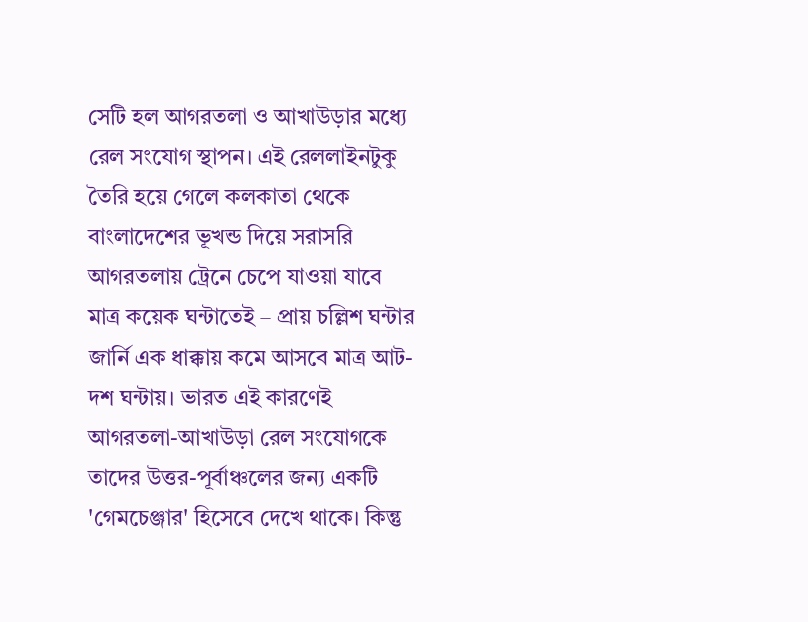সেটি হল আগরতলা ও আখাউড়ার মধ্যে রেল সংযোগ স্থাপন। এই রেললাইনটুকু তৈরি হয়ে গেলে কলকাতা থেকে বাংলাদেশের ভূখন্ড দিয়ে সরাসরি আগরতলায় ট্রেনে চেপে যাওয়া যাবে মাত্র কয়েক ঘন্টাতেই – প্রায় চল্লিশ ঘন্টার জার্নি এক ধাক্কায় কমে আসবে মাত্র আট-দশ ঘন্টায়। ভারত এই কারণেই আগরতলা-আখাউড়া রেল সংযোগকে তাদের উত্তর-পূর্বাঞ্চলের জন্য একটি 'গেমচেঞ্জার' হিসেবে দেখে থাকে। কিন্তু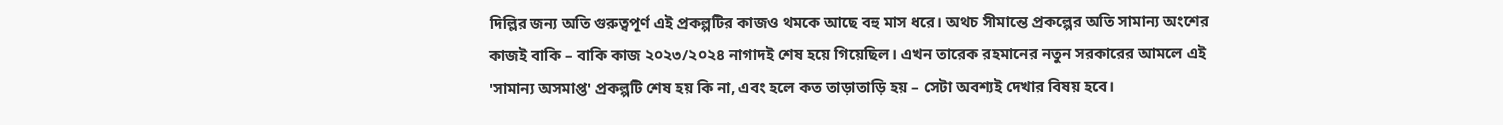দিল্লির জন্য অতি গুরুত্বপূর্ণ এই প্রকল্পটির কাজও থমকে আছে বহু মাস ধরে। অথচ সীমান্তে প্রকল্পের অতি সামান্য অংশের কাজই বাকি – বাকি কাজ ২০২৩/২০২৪ নাগাদই শেষ হয়ে গিয়েছিল। এখন তারেক রহমানের নতুন সরকারের আমলে এই 'সামান্য অসমাপ্ত' প্রকল্পটি শেষ হয় কি না, এবং হলে কত তাড়াতাড়ি হয় – সেটা অবশ্যই দেখার বিষয় হবে।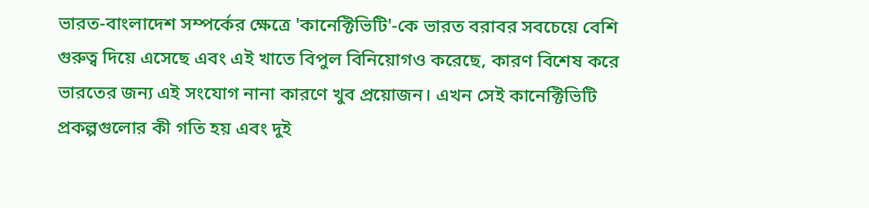ভারত-বাংলাদেশ সম্পর্কের ক্ষেত্রে 'কানেক্টিভিটি'-কে ভারত বরাবর সবচেয়ে বেশি গুরুত্ব দিয়ে এসেছে এবং এই খাতে বিপুল বিনিয়োগও করেছে, কারণ বিশেষ করে ভারতের জন্য এই সংযোগ নানা কারণে খুব প্রয়োজন। এখন সেই কানেক্টিভিটি প্রকল্পগুলোর কী গতি হয় এবং দুই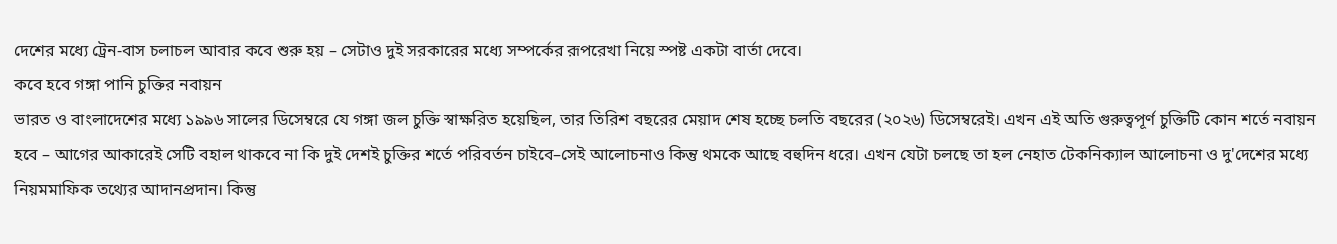দেশের মধ্যে ট্রেন-বাস চলাচল আবার কবে শুরু হয় – সেটাও দুই সরকারের মধ্যে সম্পর্কের রূপরেখা নিয়ে স্পষ্ট একটা বার্তা দেবে।
কবে হবে গঙ্গা পানি চুক্তির নবায়ন
ভারত ও বাংলাদেশের মধ্যে ১৯৯৬ সালের ডিসেম্বরে যে গঙ্গা জল চুক্তি স্বাক্ষরিত হয়েছিল, তার তিরিশ বছরের মেয়াদ শেষ হচ্ছে চলতি বছরের (২০২৬) ডিসেম্বরেই। এখন এই অতি গুরুত্বপূর্ণ চুক্তিটি কোন শর্তে নবায়ন হবে – আগের আকারেই সেটি বহাল থাকবে না কি দুই দেশই চুক্তির শর্তে পরিবর্তন চাইবে–সেই আলোচনাও কিন্তু থমকে আছে বহুদিন ধরে। এখন যেটা চলছে তা হল নেহাত টেকনিক্যাল আলোচনা ও দু'দেশের মধ্যে নিয়মমাফিক তথ্যের আদানপ্রদান। কিন্তু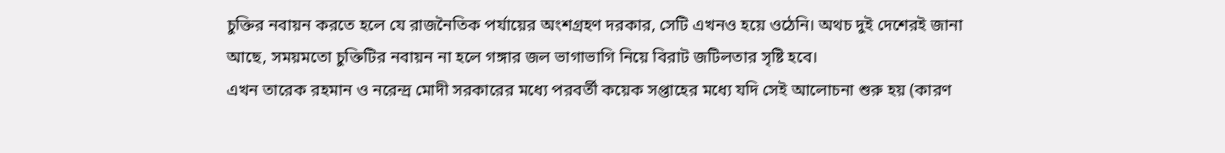চুক্তির নবায়ন করতে হলে যে রাজনৈতিক পর্যায়ের অংশগ্রহণ দরকার, সেটি এখনও হয়ে ওঠেনি। অথচ দুই দেশেরই জানা আছে, সময়মতো চুক্তিটির নবায়ন না হলে গঙ্গার জল ভাগাভাগি নিয়ে বিরাট জটিলতার সৃষ্টি হবে।
এখন তারেক রহমান ও নরেন্দ্র মোদী সরকারের মধ্যে পরবর্তী কয়েক সপ্তাহের মধ্যে যদি সেই আলোচনা শুরু হয় (কারণ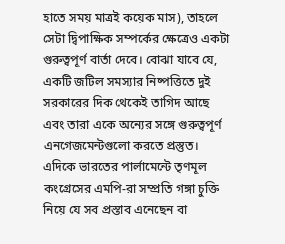হাতে সময় মাত্রই কয়েক মাস), তাহলে সেটা দ্বিপাক্ষিক সম্পর্কের ক্ষেত্রেও একটা গুরুত্বপূর্ণ বার্তা দেবে। বোঝা যাবে যে, একটি জটিল সমস্যার নিষ্পত্তিতে দুই সরকারের দিক থেকেই তাগিদ আছে এবং তারা একে অন্যের সঙ্গে গুরুত্বপূর্ণ এনগেজমেন্টগুলো করতে প্রস্তুত।
এদিকে ভারতের পার্লামেন্টে তৃণমূল কংগ্রেসের এমপি-রা সম্প্রতি গঙ্গা চুক্তি নিয়ে যে সব প্রস্তাব এনেছেন বা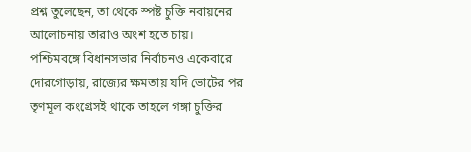প্রশ্ন তুলেছেন, তা থেকে স্পষ্ট চুক্তি নবায়নের আলোচনায় তারাও অংশ হতে চায়।
পশ্চিমবঙ্গে বিধানসভার নির্বাচনও একেবারে দোরগোড়ায়, রাজ্যের ক্ষমতায় যদি ভোটের পর তৃণমূল কংগ্রেসই থাকে তাহলে গঙ্গা চুক্তির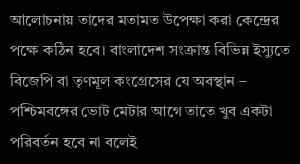আলোচনায় তাদের মতামত উপেক্ষা করা কেন্দ্রের পক্ষে কঠিন হবে। বাংলাদেশ সংক্রান্ত বিভিন্ন ইস্যুতে বিজেপি বা তৃণমূল কংগ্রেসের যে অবস্থান – পশ্চিমবঙ্গের ভোট মেটার আগে তাতে খুব একটা পরিবর্তন হবে না বলেই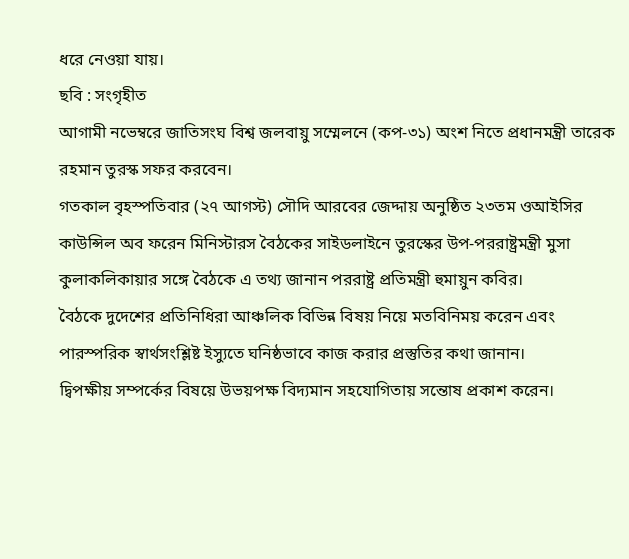ধরে নেওয়া যায়।
ছবি : সংগৃহীত
আগামী নভেম্বরে জাতিসংঘ বিশ্ব জলবায়ু সম্মেলনে (কপ-৩১) অংশ নিতে প্রধানমন্ত্রী তারেক রহমান তুরস্ক সফর করবেন।
গতকাল বৃহস্পতিবার (২৭ আগস্ট) সৌদি আরবের জেদ্দায় অনুষ্ঠিত ২৩তম ওআইসির কাউন্সিল অব ফরেন মিনিস্টারস বৈঠকের সাইডলাইনে তুরস্কের উপ-পররাষ্ট্রমন্ত্রী মুসা কুলাকলিকায়ার সঙ্গে বৈঠকে এ তথ্য জানান পররাষ্ট্র প্রতিমন্ত্রী হুমায়ুন কবির।
বৈঠকে দুদেশের প্রতিনিধিরা আঞ্চলিক বিভিন্ন বিষয় নিয়ে মতবিনিময় করেন এবং পারস্পরিক স্বার্থসংশ্লিষ্ট ইস্যুতে ঘনিষ্ঠভাবে কাজ করার প্রস্তুতির কথা জানান।
দ্বিপক্ষীয় সম্পর্কের বিষয়ে উভয়পক্ষ বিদ্যমান সহযোগিতায় সন্তোষ প্রকাশ করেন।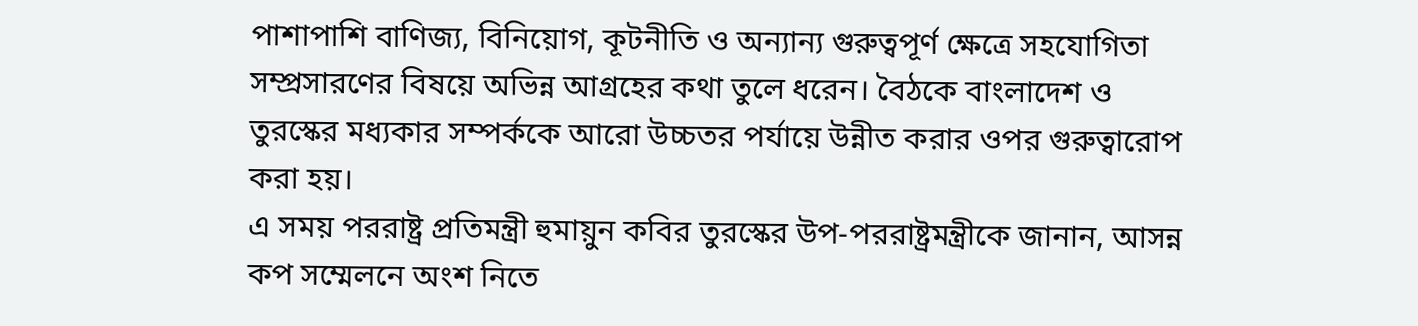পাশাপাশি বাণিজ্য, বিনিয়োগ, কূটনীতি ও অন্যান্য গুরুত্বপূর্ণ ক্ষেত্রে সহযোগিতা সম্প্রসারণের বিষয়ে অভিন্ন আগ্রহের কথা তুলে ধরেন। বৈঠকে বাংলাদেশ ও তুরস্কের মধ্যকার সম্পর্ককে আরো উচ্চতর পর্যায়ে উন্নীত করার ওপর গুরুত্বারোপ করা হয়।
এ সময় পররাষ্ট্র প্রতিমন্ত্রী হুমায়ুন কবির তুরস্কের উপ-পররাষ্ট্রমন্ত্রীকে জানান, আসন্ন কপ সম্মেলনে অংশ নিতে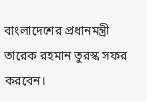বাংলাদেশের প্রধানমন্ত্রী তারেক রহমান তুরস্ক সফর করবেন।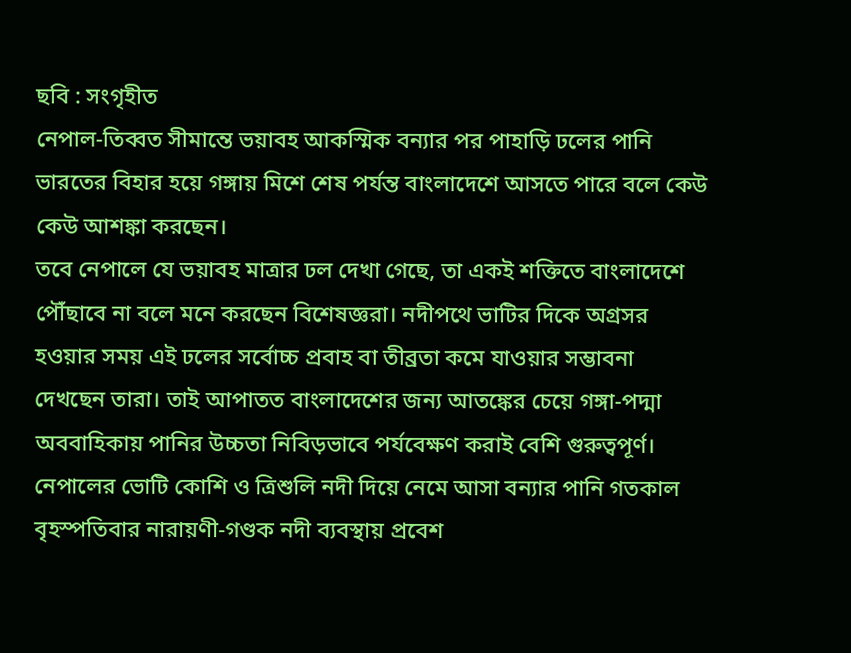ছবি : সংগৃহীত
নেপাল-তিব্বত সীমান্তে ভয়াবহ আকস্মিক বন্যার পর পাহাড়ি ঢলের পানি ভারতের বিহার হয়ে গঙ্গায় মিশে শেষ পর্যন্ত বাংলাদেশে আসতে পারে বলে কেউ কেউ আশঙ্কা করছেন।
তবে নেপালে যে ভয়াবহ মাত্রার ঢল দেখা গেছে, তা একই শক্তিতে বাংলাদেশে পৌঁছাবে না বলে মনে করছেন বিশেষজ্ঞরা। নদীপথে ভাটির দিকে অগ্রসর হওয়ার সময় এই ঢলের সর্বোচ্চ প্রবাহ বা তীব্রতা কমে যাওয়ার সম্ভাবনা দেখছেন তারা। তাই আপাতত বাংলাদেশের জন্য আতঙ্কের চেয়ে গঙ্গা-পদ্মা অববাহিকায় পানির উচ্চতা নিবিড়ভাবে পর্যবেক্ষণ করাই বেশি গুরুত্বপূর্ণ।
নেপালের ভোটি কোশি ও ত্রিশুলি নদী দিয়ে নেমে আসা বন্যার পানি গতকাল বৃহস্পতিবার নারায়ণী-গণ্ডক নদী ব্যবস্থায় প্রবেশ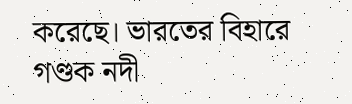করেছে। ভারতের বিহারে গণ্ডক নদী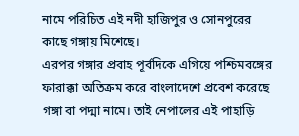নামে পরিচিত এই নদী হাজিপুর ও সোনপুরের কাছে গঙ্গায় মিশেছে।
এরপর গঙ্গার প্রবাহ পূর্বদিকে এগিয়ে পশ্চিমবঙ্গের ফারাক্কা অতিক্রম করে বাংলাদেশে প্রবেশ করেছে গঙ্গা বা পদ্মা নামে। তাই নেপালের এই পাহাড়ি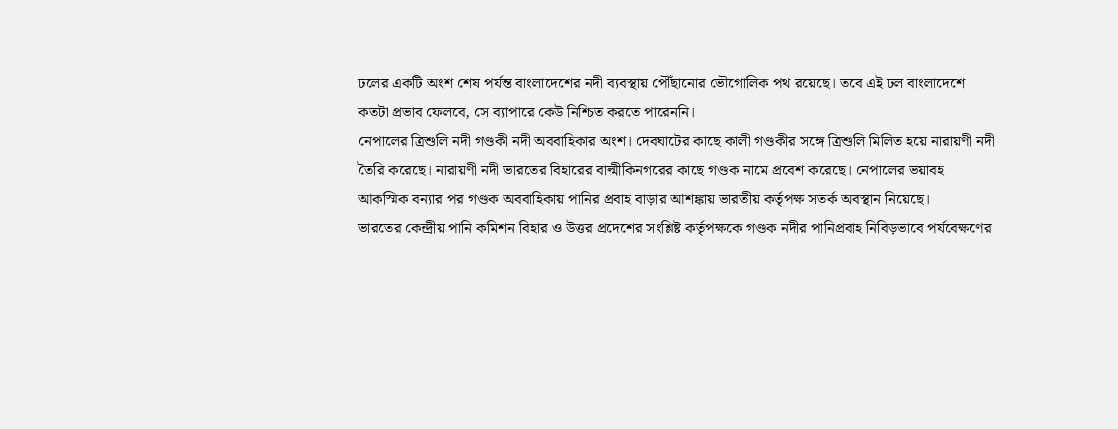ঢলের একটি অংশ শেষ পর্যন্ত বাংলাদেশের নদী ব্যবস্থায় পৌঁছানোর ভৌগোলিক পথ রয়েছে। তবে এই ঢল বাংলাদেশে কতটা প্রভাব ফেলবে, সে ব্যাপারে কেউ নিশ্চিত করতে পারেননি।
নেপালের ত্রিশুলি নদী গণ্ডকী নদী অববাহিকার অংশ। দেবঘাটের কাছে কালী গণ্ডকীর সঙ্গে ত্রিশুলি মিলিত হয়ে নারায়ণী নদী তৈরি করেছে। নারায়ণী নদী ভারতের বিহারের বাল্মীকিনগরের কাছে গণ্ডক নামে প্রবেশ করেছে। নেপালের ভয়াবহ আকস্মিক বন্যার পর গণ্ডক অববাহিকায় পানির প্রবাহ বাড়ার আশঙ্কায় ভারতীয় কর্তৃপক্ষ সতর্ক অবস্থান নিয়েছে।
ভারতের কেন্দ্রীয় পানি কমিশন বিহার ও উত্তর প্রদেশের সংশ্লিষ্ট কর্তৃপক্ষকে গণ্ডক নদীর পানিপ্রবাহ নিবিড়ভাবে পর্যবেক্ষণের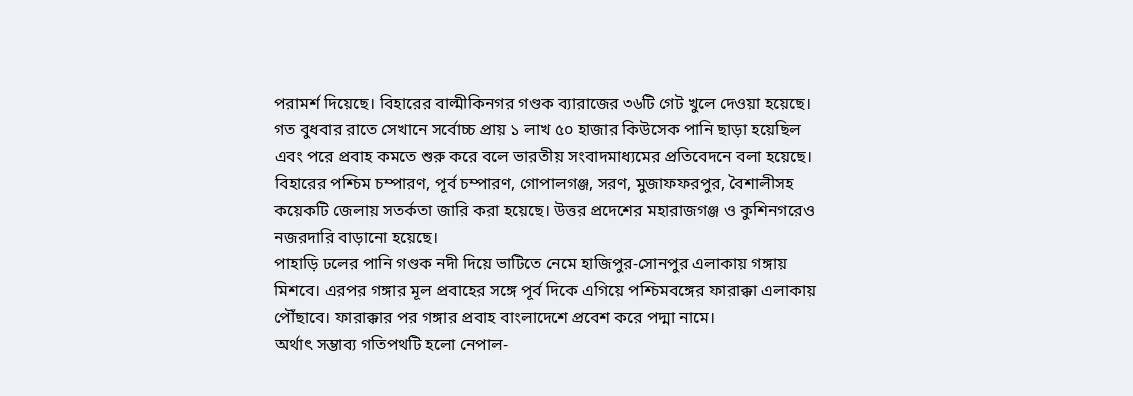পরামর্শ দিয়েছে। বিহারের বাল্মীকিনগর গণ্ডক ব্যারাজের ৩৬টি গেট খুলে দেওয়া হয়েছে। গত বুধবার রাতে সেখানে সর্বোচ্চ প্রায় ১ লাখ ৫০ হাজার কিউসেক পানি ছাড়া হয়েছিল এবং পরে প্রবাহ কমতে শুরু করে বলে ভারতীয় সংবাদমাধ্যমের প্রতিবেদনে বলা হয়েছে। বিহারের পশ্চিম চম্পারণ, পূর্ব চম্পারণ, গোপালগঞ্জ, সরণ, মুজাফফরপুর, বৈশালীসহ কয়েকটি জেলায় সতর্কতা জারি করা হয়েছে। উত্তর প্রদেশের মহারাজগঞ্জ ও কুশিনগরেও নজরদারি বাড়ানো হয়েছে।
পাহাড়ি ঢলের পানি গণ্ডক নদী দিয়ে ভাটিতে নেমে হাজিপুর-সোনপুর এলাকায় গঙ্গায় মিশবে। এরপর গঙ্গার মূল প্রবাহের সঙ্গে পূর্ব দিকে এগিয়ে পশ্চিমবঙ্গের ফারাক্কা এলাকায় পৌঁছাবে। ফারাক্কার পর গঙ্গার প্রবাহ বাংলাদেশে প্রবেশ করে পদ্মা নামে।
অর্থাৎ সম্ভাব্য গতিপথটি হলো নেপাল-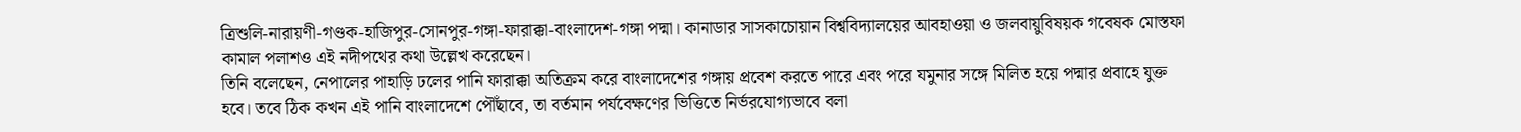ত্রিশুলি-নারায়ণী-গণ্ডক-হাজিপুর-সোনপুর-গঙ্গা-ফারাক্কা-বাংলাদেশ-গঙ্গা পদ্মা। কানাডার সাসকাচোয়ান বিশ্ববিদ্যালয়ের আবহাওয়া ও জলবায়ুবিষয়ক গবেষক মোস্তফা কামাল পলাশও এই নদীপথের কথা উল্লেখ করেছেন।
তিনি বলেছেন, নেপালের পাহাড়ি ঢলের পানি ফারাক্কা অতিক্রম করে বাংলাদেশের গঙ্গায় প্রবেশ করতে পারে এবং পরে যমুনার সঙ্গে মিলিত হয়ে পদ্মার প্রবাহে যুক্ত হবে। তবে ঠিক কখন এই পানি বাংলাদেশে পৌঁছাবে, তা বর্তমান পর্যবেক্ষণের ভিত্তিতে নির্ভরযোগ্যভাবে বলা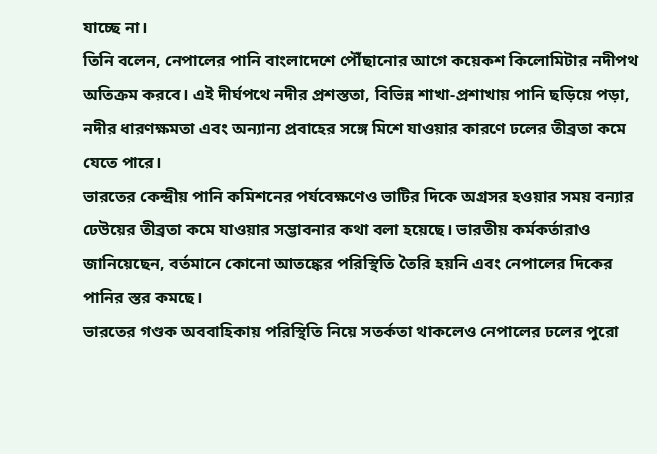যাচ্ছে না।
তিনি বলেন, নেপালের পানি বাংলাদেশে পৌঁছানোর আগে কয়েকশ কিলোমিটার নদীপথ অতিক্রম করবে। এই দীর্ঘপথে নদীর প্রশস্ততা, বিভিন্ন শাখা-প্রশাখায় পানি ছড়িয়ে পড়া, নদীর ধারণক্ষমতা এবং অন্যান্য প্রবাহের সঙ্গে মিশে যাওয়ার কারণে ঢলের তীব্রতা কমে যেতে পারে।
ভারতের কেন্দ্রীয় পানি কমিশনের পর্যবেক্ষণেও ভাটির দিকে অগ্রসর হওয়ার সময় বন্যার ঢেউয়ের তীব্রতা কমে যাওয়ার সম্ভাবনার কথা বলা হয়েছে। ভারতীয় কর্মকর্তারাও জানিয়েছেন, বর্তমানে কোনো আতঙ্কের পরিস্থিতি তৈরি হয়নি এবং নেপালের দিকের পানির স্তর কমছে।
ভারতের গণ্ডক অববাহিকায় পরিস্থিতি নিয়ে সতর্কতা থাকলেও নেপালের ঢলের পুরো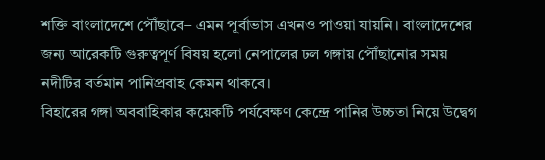শক্তি বাংলাদেশে পৌঁছাবে– এমন পূর্বাভাস এখনও পাওয়া যায়নি। বাংলাদেশের জন্য আরেকটি গুরুত্বপূর্ণ বিষয় হলো নেপালের ঢল গঙ্গায় পৌঁছানোর সময় নদীটির বর্তমান পানিপ্রবাহ কেমন থাকবে।
বিহারের গঙ্গা অববাহিকার কয়েকটি পর্যবেক্ষণ কেন্দ্রে পানির উচ্চতা নিয়ে উদ্বেগ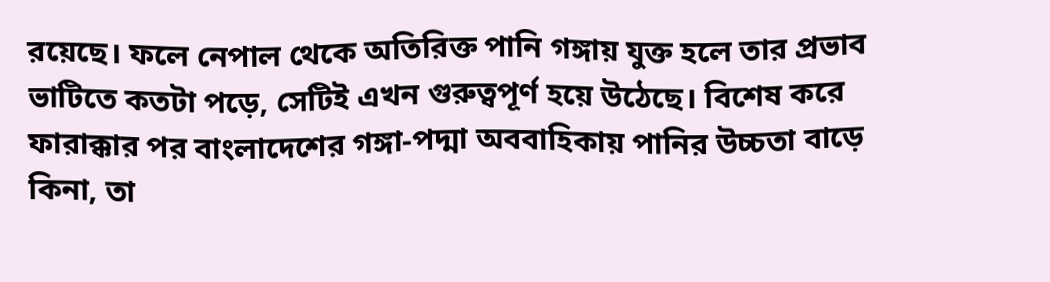রয়েছে। ফলে নেপাল থেকে অতিরিক্ত পানি গঙ্গায় যুক্ত হলে তার প্রভাব ভাটিতে কতটা পড়ে, সেটিই এখন গুরুত্বপূর্ণ হয়ে উঠেছে। বিশেষ করে ফারাক্কার পর বাংলাদেশের গঙ্গা-পদ্মা অববাহিকায় পানির উচ্চতা বাড়ে কিনা, তা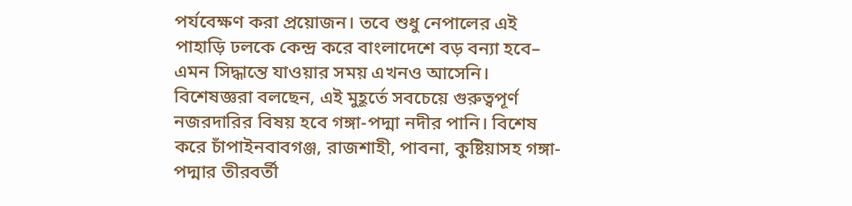পর্যবেক্ষণ করা প্রয়োজন। তবে শুধু নেপালের এই পাহাড়ি ঢলকে কেন্দ্র করে বাংলাদেশে বড় বন্যা হবে– এমন সিদ্ধান্তে যাওয়ার সময় এখনও আসেনি।
বিশেষজ্ঞরা বলছেন, এই মুহূর্তে সবচেয়ে গুরুত্বপূর্ণ নজরদারির বিষয় হবে গঙ্গা-পদ্মা নদীর পানি। বিশেষ করে চাঁপাইনবাবগঞ্জ, রাজশাহী, পাবনা, কুষ্টিয়াসহ গঙ্গা-পদ্মার তীরবর্তী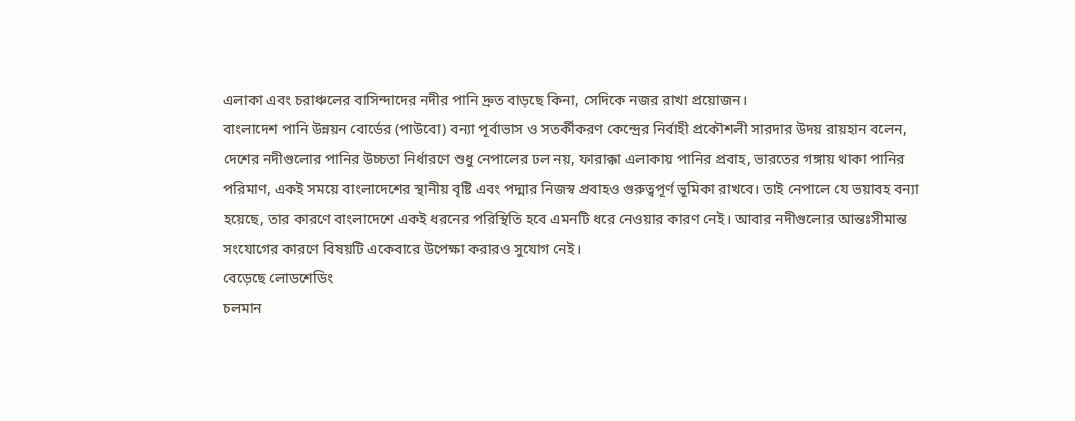এলাকা এবং চরাঞ্চলের বাসিন্দাদের নদীর পানি দ্রুত বাড়ছে কিনা, সেদিকে নজর রাখা প্রয়োজন।
বাংলাদেশ পানি উন্নয়ন বোর্ডের (পাউবো) বন্যা পূর্বাভাস ও সতর্কীকরণ কেন্দ্রের নির্বাহী প্রকৌশলী সারদার উদয় রায়হান বলেন, দেশের নদীগুলোর পানির উচ্চতা নির্ধারণে শুধু নেপালের ঢল নয়, ফারাক্কা এলাকায় পানির প্রবাহ, ভারতের গঙ্গায় থাকা পানির পরিমাণ, একই সময়ে বাংলাদেশের স্থানীয় বৃষ্টি এবং পদ্মার নিজস্ব প্রবাহও গুরুত্বপূর্ণ ভূমিকা রাখবে। তাই নেপালে যে ভয়াবহ বন্যা হয়েছে, তার কারণে বাংলাদেশে একই ধরনের পরিস্থিতি হবে এমনটি ধরে নেওয়ার কারণ নেই। আবার নদীগুলোর আন্তঃসীমান্ত সংযোগের কারণে বিষয়টি একেবারে উপেক্ষা করারও সুযোগ নেই।
বেড়েছে লোডশেডিং
চলমান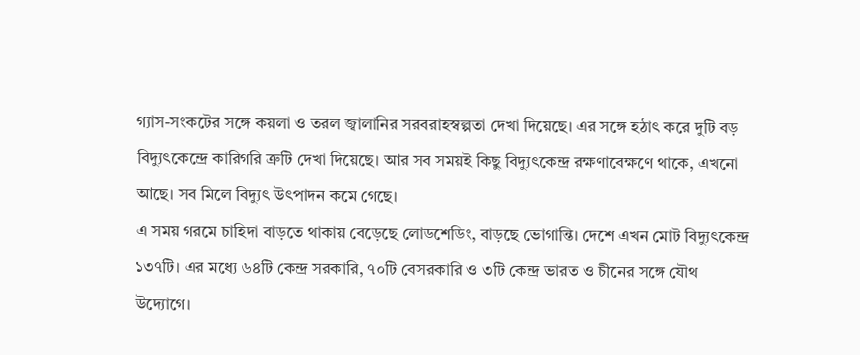গ্যাস-সংকটের সঙ্গে কয়লা ও তরল জ্বালানির সরবরাহস্বল্পতা দেখা দিয়েছে। এর সঙ্গে হঠাৎ করে দুটি বড় বিদ্যুৎকেন্দ্রে কারিগরি ত্রুটি দেখা দিয়েছে। আর সব সময়ই কিছু বিদ্যুৎকেন্দ্র রক্ষণাবেক্ষণে থাকে, এখনো আছে। সব মিলে বিদ্যুৎ উৎপাদন কমে গেছে।
এ সময় গরমে চাহিদা বাড়তে থাকায় বেড়েছে লোডশেডিং, বাড়ছে ভোগান্তি। দেশে এখন মোট বিদ্যুৎকেন্দ্র ১৩৭টি। এর মধ্যে ৬৪টি কেন্দ্র সরকারি, ৭০টি বেসরকারি ও ৩টি কেন্দ্র ভারত ও চীনের সঙ্গে যৌথ উদ্যোগে।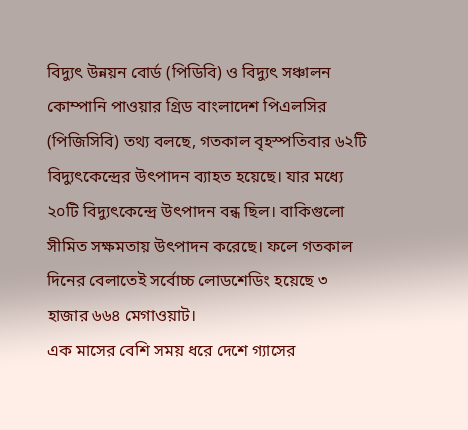বিদ্যুৎ উন্নয়ন বোর্ড (পিডিবি) ও বিদ্যুৎ সঞ্চালন কোম্পানি পাওয়ার গ্রিড বাংলাদেশ পিএলসির (পিজিসিবি) তথ্য বলছে, গতকাল বৃহস্পতিবার ৬২টি বিদ্যুৎকেন্দ্রের উৎপাদন ব্যাহত হয়েছে। যার মধ্যে ২০টি বিদ্যুৎকেন্দ্রে উৎপাদন বন্ধ ছিল। বাকিগুলো সীমিত সক্ষমতায় উৎপাদন করেছে। ফলে গতকাল দিনের বেলাতেই সর্বোচ্চ লোডশেডিং হয়েছে ৩ হাজার ৬৬৪ মেগাওয়াট।
এক মাসের বেশি সময় ধরে দেশে গ্যাসের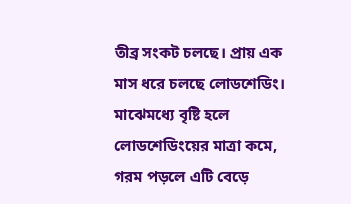তীব্র সংকট চলছে। প্রায় এক মাস ধরে চলছে লোডশেডিং। মাঝেমধ্যে বৃষ্টি হলে লোডশেডিংয়ের মাত্রা কমে, গরম পড়লে এটি বেড়ে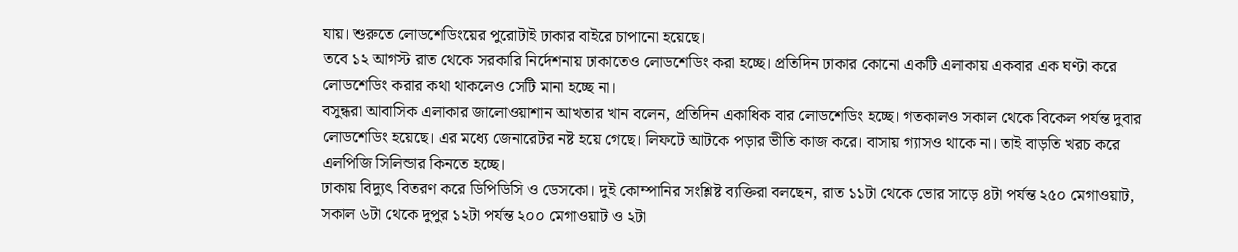যায়। শুরুতে লোডশেডিংয়ের পুরোটাই ঢাকার বাইরে চাপানো হয়েছে।
তবে ১২ আগস্ট রাত থেকে সরকারি নির্দেশনায় ঢাকাতেও লোডশেডিং করা হচ্ছে। প্রতিদিন ঢাকার কোনো একটি এলাকায় একবার এক ঘণ্টা করে লোডশেডিং করার কথা থাকলেও সেটি মানা হচ্ছে না।
বসুন্ধরা আবাসিক এলাকার জালোওয়াশান আখতার খান বলেন, প্রতিদিন একাধিক বার লোডশেডিং হচ্ছে। গতকালও সকাল থেকে বিকেল পর্যন্ত দুবার লোডশেডিং হয়েছে। এর মধ্যে জেনারেটর নষ্ট হয়ে গেছে। লিফটে আটকে পড়ার ভীতি কাজ করে। বাসায় গ্যাসও থাকে না। তাই বাড়তি খরচ করে এলপিজি সিলিন্ডার কিনতে হচ্ছে।
ঢাকায় বিদ্যুৎ বিতরণ করে ডিপিডিসি ও ডেসকো। দুই কোম্পানির সংশ্লিষ্ট ব্যক্তিরা বলছেন, রাত ১১টা থেকে ভোর সাড়ে ৪টা পর্যন্ত ২৫০ মেগাওয়াট, সকাল ৬টা থেকে দুপুর ১২টা পর্যন্ত ২০০ মেগাওয়াট ও ২টা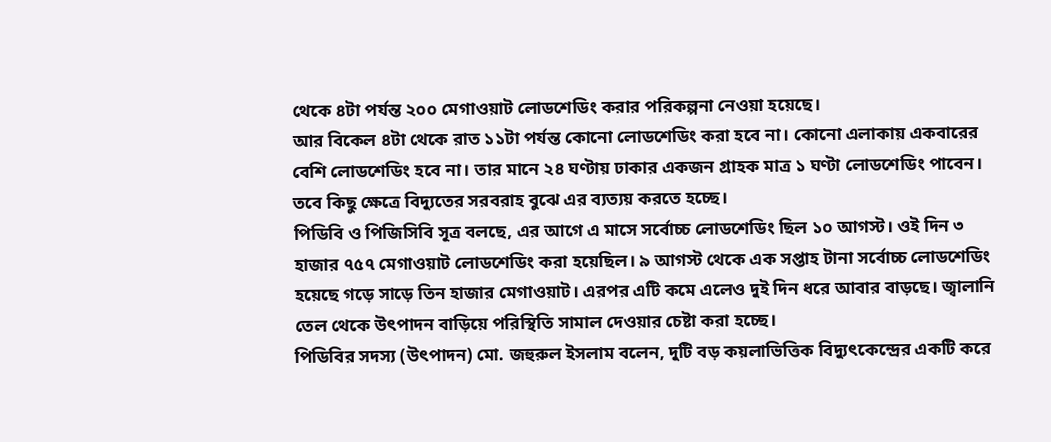থেকে ৪টা পর্যন্ত ২০০ মেগাওয়াট লোডশেডিং করার পরিকল্পনা নেওয়া হয়েছে।
আর বিকেল ৪টা থেকে রাত ১১টা পর্যন্ত কোনো লোডশেডিং করা হবে না। কোনো এলাকায় একবারের বেশি লোডশেডিং হবে না। তার মানে ২৪ ঘণ্টায় ঢাকার একজন গ্রাহক মাত্র ১ ঘণ্টা লোডশেডিং পাবেন। তবে কিছু ক্ষেত্রে বিদ্যুতের সরবরাহ বুঝে এর ব্যত্যয় করতে হচ্ছে।
পিডিবি ও পিজিসিবি সূত্র বলছে, এর আগে এ মাসে সর্বোচ্চ লোডশেডিং ছিল ১০ আগস্ট। ওই দিন ৩ হাজার ৭৫৭ মেগাওয়াট লোডশেডিং করা হয়েছিল। ৯ আগস্ট থেকে এক সপ্তাহ টানা সর্বোচ্চ লোডশেডিং হয়েছে গড়ে সাড়ে তিন হাজার মেগাওয়াট। এরপর এটি কমে এলেও দুই দিন ধরে আবার বাড়ছে। জ্বালানি তেল থেকে উৎপাদন বাড়িয়ে পরিস্থিতি সামাল দেওয়ার চেষ্টা করা হচ্ছে।
পিডিবির সদস্য (উৎপাদন) মো. জহুরুল ইসলাম বলেন, দুটি বড় কয়লাভিত্তিক বিদ্যুৎকেন্দ্রের একটি করে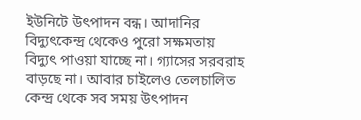ইউনিটে উৎপাদন বন্ধ। আদানির বিদ্যুৎকেন্দ্র থেকেও পুরো সক্ষমতায় বিদ্যুৎ পাওয়া যাচ্ছে না। গ্যাসের সরবরাহ বাড়ছে না। আবার চাইলেও তেলচালিত কেন্দ্র থেকে সব সময় উৎপাদন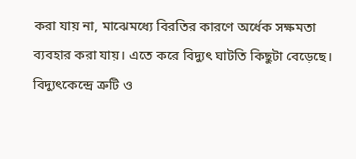করা যায় না, মাঝেমধ্যে বিরতির কারণে অর্ধেক সক্ষমতা ব্যবহার করা যায়। এতে করে বিদ্যুৎ ঘাটতি কিছুটা বেড়েছে।
বিদ্যুৎকেন্দ্রে ত্রুটি ও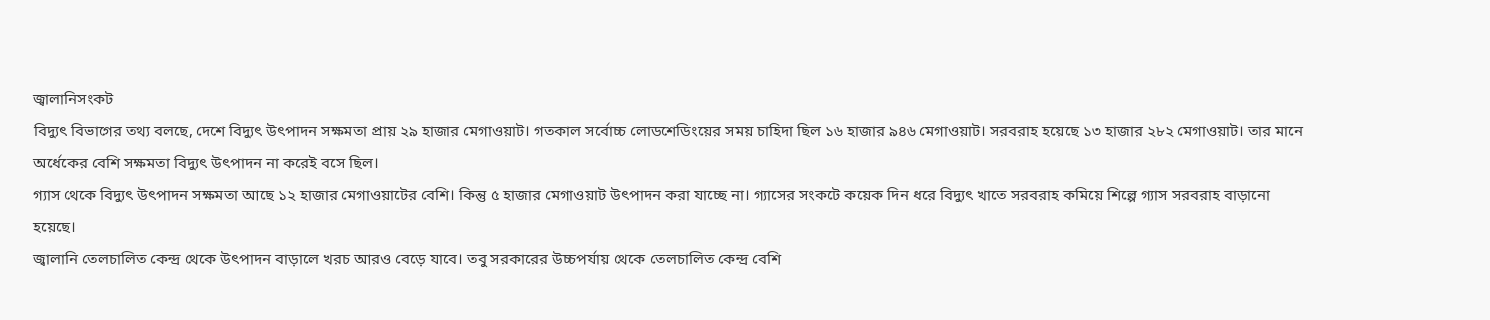জ্বালানিসংকট
বিদ্যুৎ বিভাগের তথ্য বলছে, দেশে বিদ্যুৎ উৎপাদন সক্ষমতা প্রায় ২৯ হাজার মেগাওয়াট। গতকাল সর্বোচ্চ লোডশেডিংয়ের সময় চাহিদা ছিল ১৬ হাজার ৯৪৬ মেগাওয়াট। সরবরাহ হয়েছে ১৩ হাজার ২৮২ মেগাওয়াট। তার মানে অর্ধেকের বেশি সক্ষমতা বিদ্যুৎ উৎপাদন না করেই বসে ছিল।
গ্যাস থেকে বিদ্যুৎ উৎপাদন সক্ষমতা আছে ১২ হাজার মেগাওয়াটের বেশি। কিন্তু ৫ হাজার মেগাওয়াট উৎপাদন করা যাচ্ছে না। গ্যাসের সংকটে কয়েক দিন ধরে বিদ্যুৎ খাতে সরবরাহ কমিয়ে শিল্পে গ্যাস সরবরাহ বাড়ানো হয়েছে।
জ্বালানি তেলচালিত কেন্দ্র থেকে উৎপাদন বাড়ালে খরচ আরও বেড়ে যাবে। তবু সরকারের উচ্চপর্যায় থেকে তেলচালিত কেন্দ্র বেশি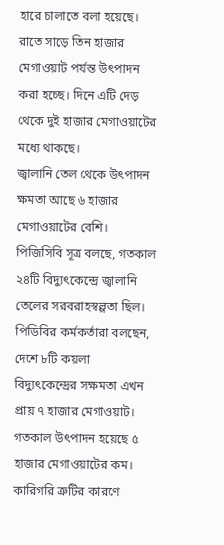হারে চালাতে বলা হয়েছে। রাতে সাড়ে তিন হাজার মেগাওয়াট পর্যন্ত উৎপাদন করা হচ্ছে। দিনে এটি দেড় থেকে দুই হাজার মেগাওয়াটের মধ্যে থাকছে।
জ্বালানি তেল থেকে উৎপাদন ক্ষমতা আছে ৬ হাজার মেগাওয়াটের বেশি। পিজিসিবি সূত্র বলছে, গতকাল ২৪টি বিদ্যুৎকেন্দ্রে জ্বালানি তেলের সরবরাহস্বল্পতা ছিল।
পিডিবির কর্মকর্তারা বলছেন, দেশে ৮টি কয়লা বিদ্যুৎকেন্দ্রের সক্ষমতা এখন প্রায় ৭ হাজার মেগাওয়াট। গতকাল উৎপাদন হয়েছে ৫ হাজার মেগাওয়াটের কম। কারিগরি ত্রুটির কারণে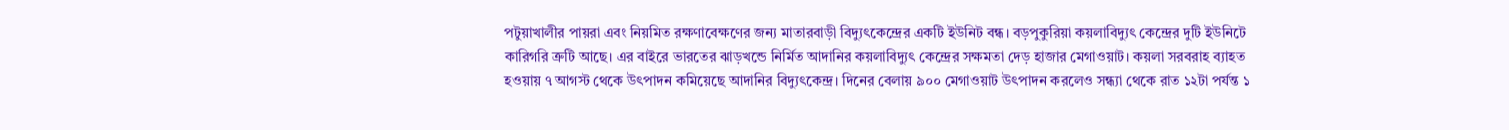পটুয়াখালীর পায়রা এবং নিয়মিত রক্ষণাবেক্ষণের জন্য মাতারবাড়ী বিদ্যুৎকেন্দ্রের একটি ইউনিট বন্ধ। বড়পুকুরিয়া কয়লাবিদ্যুৎ কেন্দ্রের দুটি ইউনিটে কারিগরি ত্রুটি আছে। এর বাইরে ভারতের ঝাড়খন্ডে নির্মিত আদানির কয়লাবিদ্যুৎ কেন্দ্রের সক্ষমতা দেড় হাজার মেগাওয়াট। কয়লা সরবরাহ ব্যাহত হওয়ায় ৭ আগস্ট থেকে উৎপাদন কমিয়েছে আদানির বিদ্যুৎকেন্দ্র। দিনের বেলায় ৯০০ মেগাওয়াট উৎপাদন করলেও সন্ধ্যা থেকে রাত ১২টা পর্যন্ত ১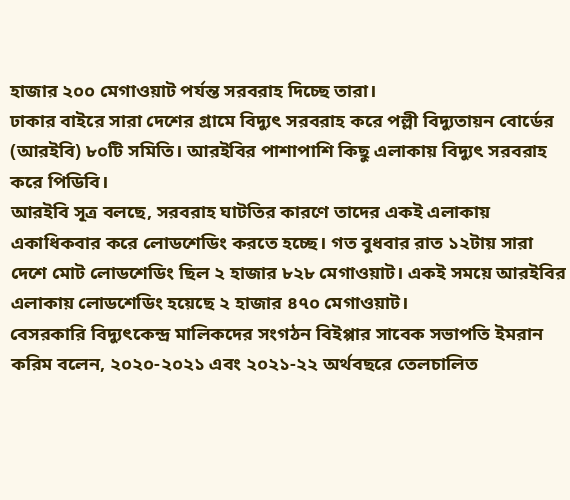হাজার ২০০ মেগাওয়াট পর্যন্ত সরবরাহ দিচ্ছে তারা।
ঢাকার বাইরে সারা দেশের গ্রামে বিদ্যুৎ সরবরাহ করে পল্লী বিদ্যুতায়ন বোর্ডের (আরইবি) ৮০টি সমিতি। আরইবির পাশাপাশি কিছু এলাকায় বিদ্যুৎ সরবরাহ করে পিডিবি।
আরইবি সূত্র বলছে, সরবরাহ ঘাটতির কারণে তাদের একই এলাকায় একাধিকবার করে লোডশেডিং করতে হচ্ছে। গত বুধবার রাত ১২টায় সারা দেশে মোট লোডশেডিং ছিল ২ হাজার ৮২৮ মেগাওয়াট। একই সময়ে আরইবির এলাকায় লোডশেডিং হয়েছে ২ হাজার ৪৭০ মেগাওয়াট।
বেসরকারি বিদ্যুৎকেন্দ্র মালিকদের সংগঠন বিইপ্পার সাবেক সভাপতি ইমরান করিম বলেন, ২০২০-২০২১ এবং ২০২১-২২ অর্থবছরে তেলচালিত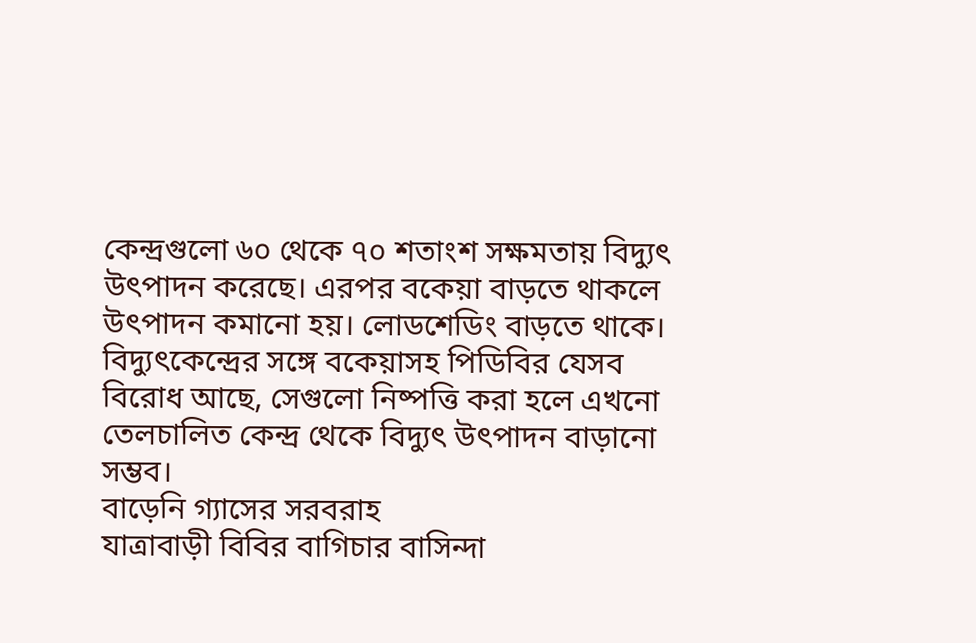কেন্দ্রগুলো ৬০ থেকে ৭০ শতাংশ সক্ষমতায় বিদ্যুৎ উৎপাদন করেছে। এরপর বকেয়া বাড়তে থাকলে উৎপাদন কমানো হয়। লোডশেডিং বাড়তে থাকে। বিদ্যুৎকেন্দ্রের সঙ্গে বকেয়াসহ পিডিবির যেসব বিরোধ আছে, সেগুলো নিষ্পত্তি করা হলে এখনো তেলচালিত কেন্দ্র থেকে বিদ্যুৎ উৎপাদন বাড়ানো সম্ভব।
বাড়েনি গ্যাসের সরবরাহ
যাত্রাবাড়ী বিবির বাগিচার বাসিন্দা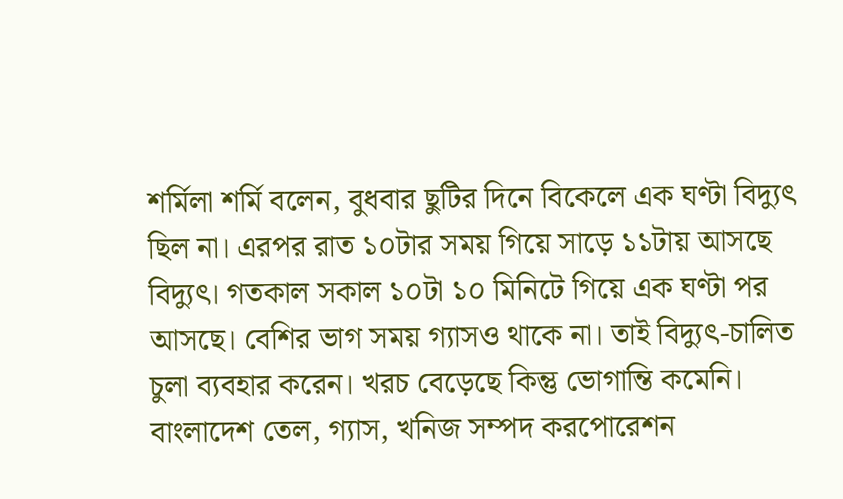শর্মিলা শর্মি বলেন, বুধবার ছুটির দিনে বিকেলে এক ঘণ্টা বিদ্যুৎ ছিল না। এরপর রাত ১০টার সময় গিয়ে সাড়ে ১১টায় আসছে বিদ্যুৎ। গতকাল সকাল ১০টা ১০ মিনিটে গিয়ে এক ঘণ্টা পর আসছে। বেশির ভাগ সময় গ্যাসও থাকে না। তাই বিদ্যুৎ-চালিত চুলা ব্যবহার করেন। খরচ বেড়েছে কিন্তু ভোগান্তি কমেনি।
বাংলাদেশ তেল, গ্যাস, খনিজ সম্পদ করপোরেশন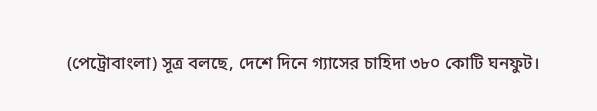(পেট্রোবাংলা) সূত্র বলছে, দেশে দিনে গ্যাসের চাহিদা ৩৮০ কোটি ঘনফুট।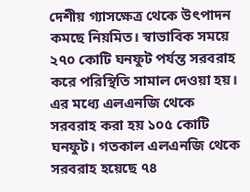দেশীয় গ্যাসক্ষেত্র থেকে উৎপাদন কমছে নিয়মিত। স্বাভাবিক সময়ে ২৭০ কোটি ঘনফুট পর্যন্ত সরবরাহ করে পরিস্থিতি সামাল দেওয়া হয়। এর মধ্যে এলএনজি থেকে সরবরাহ করা হয় ১০৫ কোটি ঘনফুট। গতকাল এলএনজি থেকে সরবরাহ হয়েছে ৭৪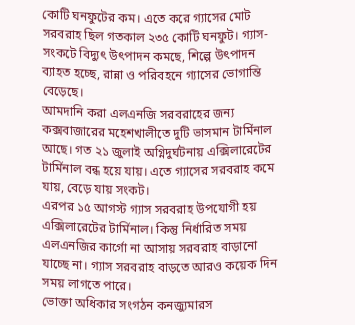কোটি ঘনফুটের কম। এতে করে গ্যাসের মোট সরবরাহ ছিল গতকাল ২৩৫ কোটি ঘনফুট। গ্যাস-সংকটে বিদ্যুৎ উৎপাদন কমছে, শিল্পে উৎপাদন ব্যাহত হচ্ছে, রান্না ও পরিবহনে গ্যাসের ভোগান্তি বেড়েছে।
আমদানি করা এলএনজি সরবরাহের জন্য কক্সবাজারের মহেশখালীতে দুটি ভাসমান টার্মিনাল আছে। গত ২১ জুলাই অগ্নিদুর্ঘটনায় এক্সিলারেটের টার্মিনাল বন্ধ হয়ে যায়। এতে গ্যাসের সরবরাহ কমে যায়, বেড়ে যায় সংকট।
এরপর ১৫ আগস্ট গ্যাস সরবরাহ উপযোগী হয় এক্সিলারেটের টার্মিনাল। কিন্তু নির্ধারিত সময় এলএনজির কার্গো না আসায় সরবরাহ বাড়ানো যাচ্ছে না। গ্যাস সরবরাহ বাড়তে আরও কয়েক দিন সময় লাগতে পারে।
ভোক্তা অধিকার সংগঠন কনজ্যুমারস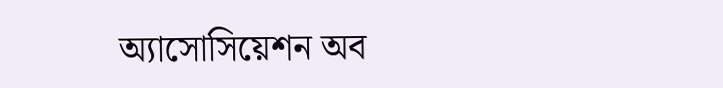অ্যাসোসিয়েশন অব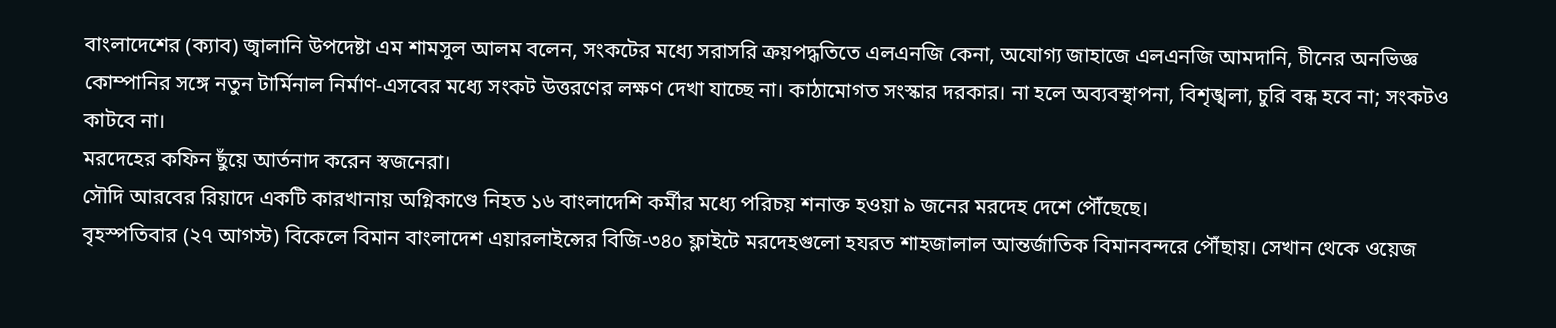বাংলাদেশের (ক্যাব) জ্বালানি উপদেষ্টা এম শামসুল আলম বলেন, সংকটের মধ্যে সরাসরি ক্রয়পদ্ধতিতে এলএনজি কেনা, অযোগ্য জাহাজে এলএনজি আমদানি, চীনের অনভিজ্ঞ কোম্পানির সঙ্গে নতুন টার্মিনাল নির্মাণ-এসবের মধ্যে সংকট উত্তরণের লক্ষণ দেখা যাচ্ছে না। কাঠামোগত সংস্কার দরকার। না হলে অব্যবস্থাপনা, বিশৃঙ্খলা, চুরি বন্ধ হবে না; সংকটও কাটবে না।
মরদেহের কফিন ছুঁয়ে আর্তনাদ করেন স্বজনেরা।
সৌদি আরবের রিয়াদে একটি কারখানায় অগ্নিকাণ্ডে নিহত ১৬ বাংলাদেশি কর্মীর মধ্যে পরিচয় শনাক্ত হওয়া ৯ জনের মরদেহ দেশে পৌঁছেছে।
বৃহস্পতিবার (২৭ আগস্ট) বিকেলে বিমান বাংলাদেশ এয়ারলাইন্সের বিজি-৩৪০ ফ্লাইটে মরদেহগুলো হযরত শাহজালাল আন্তর্জাতিক বিমানবন্দরে পৌঁছায়। সেখান থেকে ওয়েজ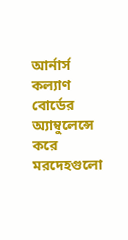আর্নার্স কল্যাণ বোর্ডের অ্যাম্বুলেন্সে করে মরদেহগুলো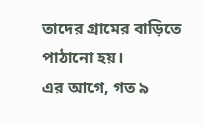তাদের গ্রামের বাড়িতে পাঠানো হয়।
এর আগে, গত ৯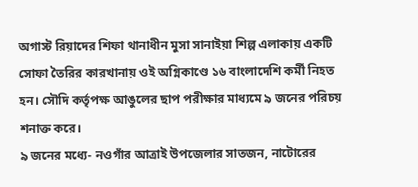অগাস্ট রিয়াদের শিফা থানাধীন মুসা সানাইয়া শিল্প এলাকায় একটি সোফা তৈরির কারখানায় ওই অগ্নিকাণ্ডে ১৬ বাংলাদেশি কর্মী নিহত হন। সৌদি কর্তৃপক্ষ আঙুলের ছাপ পরীক্ষার মাধ্যমে ৯ জনের পরিচয় শনাক্ত করে।
৯ জনের মধ্যে- নওগাঁর আত্রাই উপজেলার সাতজন, নাটোরের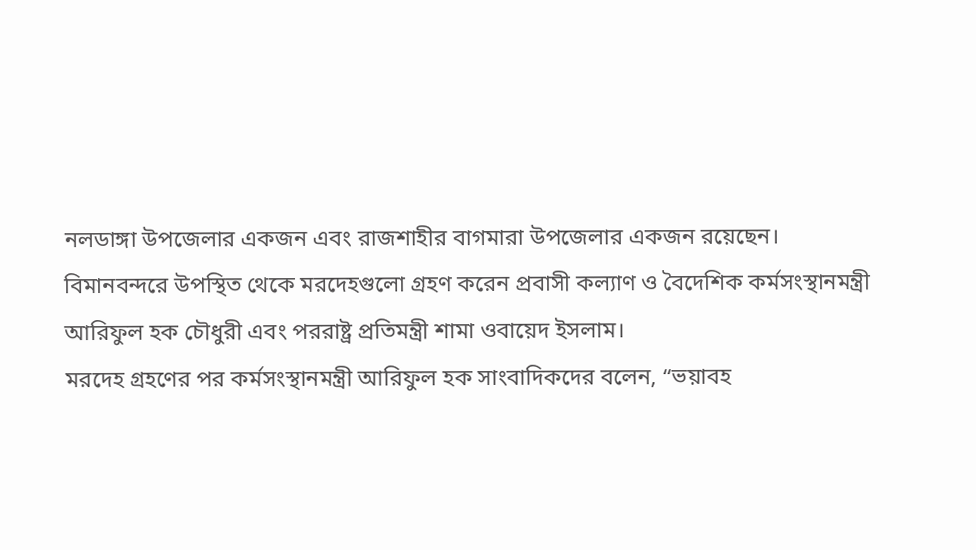নলডাঙ্গা উপজেলার একজন এবং রাজশাহীর বাগমারা উপজেলার একজন রয়েছেন।
বিমানবন্দরে উপস্থিত থেকে মরদেহগুলো গ্রহণ করেন প্রবাসী কল্যাণ ও বৈদেশিক কর্মসংস্থানমন্ত্রী আরিফুল হক চৌধুরী এবং পররাষ্ট্র প্রতিমন্ত্রী শামা ওবায়েদ ইসলাম।
মরদেহ গ্রহণের পর কর্মসংস্থানমন্ত্রী আরিফুল হক সাংবাদিকদের বলেন, “ভয়াবহ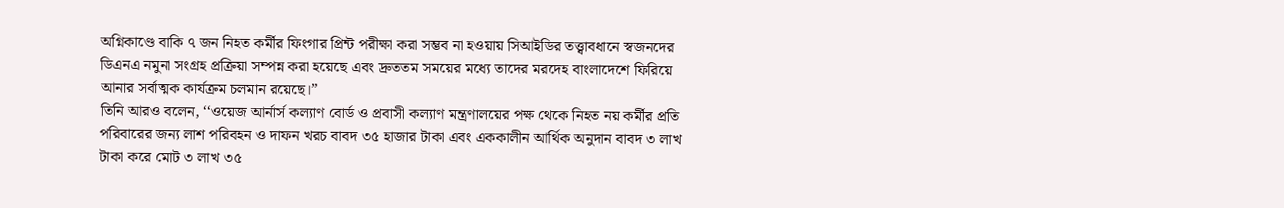অগ্নিকাণ্ডে বাকি ৭ জন নিহত কর্মীর ফিংগার প্রিন্ট পরীক্ষা করা সম্ভব না হওয়ায় সিআইডির তত্ত্বাবধানে স্বজনদের ডিএনএ নমুনা সংগ্রহ প্রক্রিয়া সম্পন্ন করা হয়েছে এবং দ্রুততম সময়ের মধ্যে তাদের মরদেহ বাংলাদেশে ফিরিয়ে আনার সর্বাত্মক কার্যক্রম চলমান রয়েছে।”
তিনি আরও বলেন, ‘‘ওয়েজ আর্নার্স কল্যাণ বোর্ড ও প্রবাসী কল্যাণ মন্ত্রণালয়ের পক্ষ থেকে নিহত নয় কর্মীর প্রতি পরিবারের জন্য লাশ পরিবহন ও দাফন খরচ বাবদ ৩৫ হাজার টাকা এবং এককালীন আর্থিক অনুদান বাবদ ৩ লাখ টাকা করে মোট ৩ লাখ ৩৫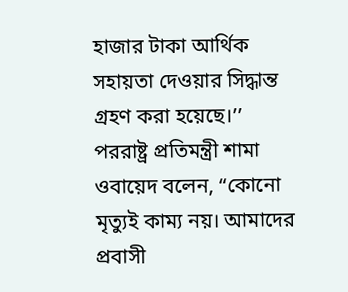হাজার টাকা আর্থিক সহায়তা দেওয়ার সিদ্ধান্ত গ্রহণ করা হয়েছে।’’
পররাষ্ট্র প্রতিমন্ত্রী শামা ওবায়েদ বলেন, “কোনো মৃত্যুই কাম্য নয়। আমাদের প্রবাসী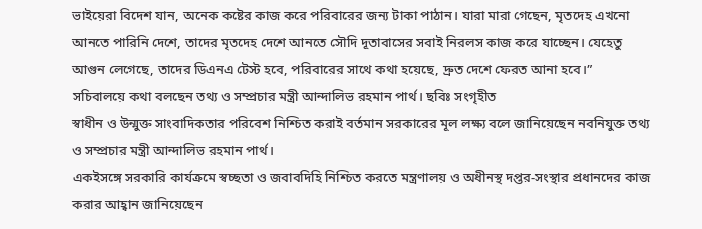ভাইয়েরা বিদেশ যান, অনেক কষ্টের কাজ করে পরিবারের জন্য টাকা পাঠান। যারা মারা গেছেন, মৃতদেহ এখনো আনতে পারিনি দেশে, তাদের মৃতদেহ দেশে আনতে সৌদি দূতাবাসের সবাই নিরলস কাজ করে যাচ্ছেন। যেহেতু আগুন লেগেছে, তাদের ডিএনএ টেস্ট হবে, পরিবারের সাথে কথা হয়েছে, দ্রুত দেশে ফেরত আনা হবে।”
সচিবালয়ে কথা বলছেন তথ্য ও সম্প্রচার মন্ত্রী আন্দালিভ রহমান পার্থ। ছবিঃ সংগৃহীত
স্বাধীন ও উন্মুক্ত সাংবাদিকতার পরিবেশ নিশ্চিত করাই বর্তমান সরকারের মূল লক্ষ্য বলে জানিয়েছেন নবনিযুক্ত তথ্য ও সম্প্রচার মন্ত্রী আন্দালিভ রহমান পার্থ।
একইসঙ্গে সরকারি কার্যক্রমে স্বচ্ছতা ও জবাবদিহি নিশ্চিত করতে মন্ত্রণালয় ও অধীনস্থ দপ্তর-সংস্থার প্রধানদের কাজ করার আহ্বান জানিয়েছেন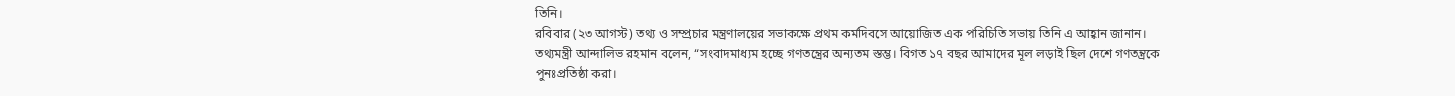তিনি।
রবিবার (২৩ আগস্ট) তথ্য ও সম্প্রচার মন্ত্রণালয়ের সভাকক্ষে প্রথম কর্মদিবসে আয়োজিত এক পরিচিতি সভায় তিনি এ আহ্বান জানান।
তথ্যমন্ত্রী আন্দালিভ রহমান বলেন, “সংবাদমাধ্যম হচ্ছে গণতন্ত্রের অন্যতম স্তম্ভ। বিগত ১৭ বছর আমাদের মূল লড়াই ছিল দেশে গণতন্ত্রকে পুনঃপ্রতিষ্ঠা করা।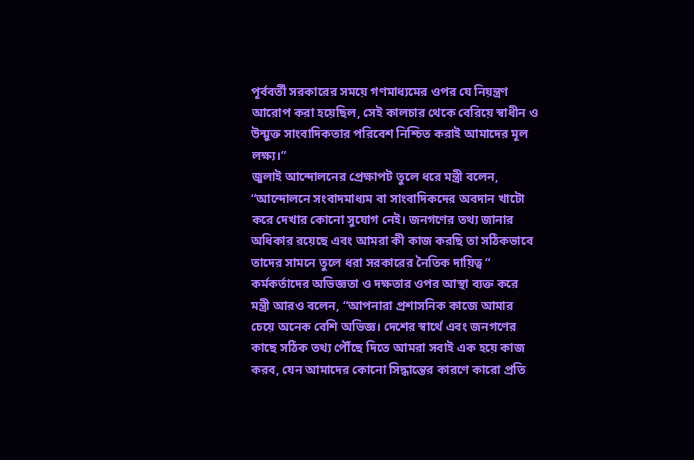পূর্ববর্তী সরকারের সময়ে গণমাধ্যমের ওপর যে নিয়ন্ত্রণ আরোপ করা হয়েছিল, সেই কালচার থেকে বেরিয়ে স্বাধীন ও উন্মুক্ত সাংবাদিকতার পরিবেশ নিশ্চিত করাই আমাদের মূল লক্ষ্য।”
জুলাই আন্দোলনের প্রেক্ষাপট তুলে ধরে মন্ত্রী বলেন, “আন্দোলনে সংবাদমাধ্যম বা সাংবাদিকদের অবদান খাটো করে দেখার কোনো সুযোগ নেই। জনগণের তথ্য জানার অধিকার রয়েছে এবং আমরা কী কাজ করছি তা সঠিকভাবে তাদের সামনে তুলে ধরা সরকারের নৈতিক দায়িত্ব “
কর্মকর্তাদের অভিজ্ঞতা ও দক্ষতার ওপর আস্থা ব্যক্ত করে মন্ত্রী আরও বলেন, “আপনারা প্রশাসনিক কাজে আমার চেয়ে অনেক বেশি অভিজ্ঞ। দেশের স্বার্থে এবং জনগণের কাছে সঠিক তথ্য পৌঁছে দিতে আমরা সবাই এক হয়ে কাজ করব, যেন আমাদের কোনো সিদ্ধান্তের কারণে কারো প্রতি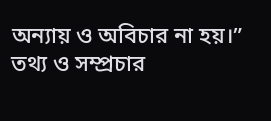অন্যায় ও অবিচার না হয়।”
তথ্য ও সম্প্রচার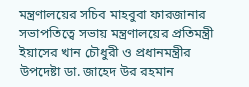মন্ত্রণালয়ের সচিব মাহবুবা ফারজানার সভাপতিত্বে সভায় মন্ত্রণালয়ের প্রতিমন্ত্রী ইয়াসের খান চৌধুরী ও প্রধানমন্ত্রীর উপদেষ্টা ডা. জাহেদ উর রহমান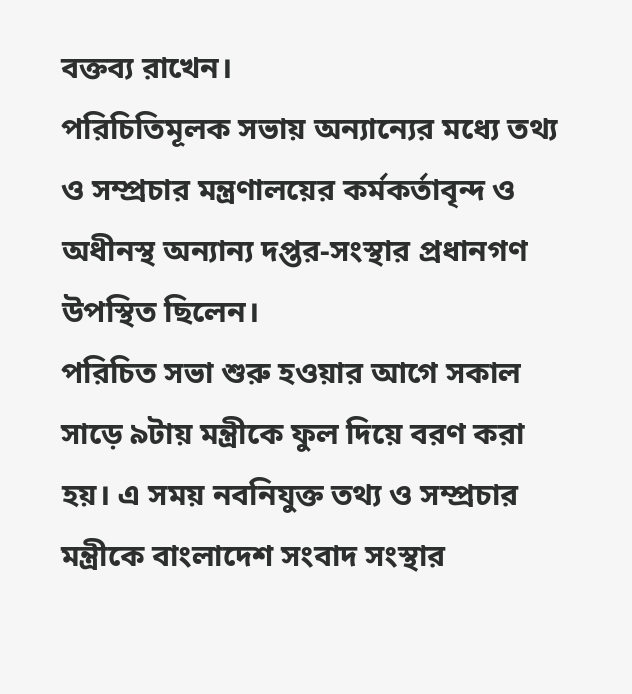বক্তব্য রাখেন।
পরিচিতিমূলক সভায় অন্যান্যের মধ্যে তথ্য ও সম্প্রচার মন্ত্রণালয়ের কর্মকর্তাবৃন্দ ও অধীনস্থ অন্যান্য দপ্তর-সংস্থার প্রধানগণ উপস্থিত ছিলেন।
পরিচিত সভা শুরু হওয়ার আগে সকাল সাড়ে ৯টায় মন্ত্রীকে ফুল দিয়ে বরণ করা হয়। এ সময় নবনিযুক্ত তথ্য ও সম্প্রচার মন্ত্রীকে বাংলাদেশ সংবাদ সংস্থার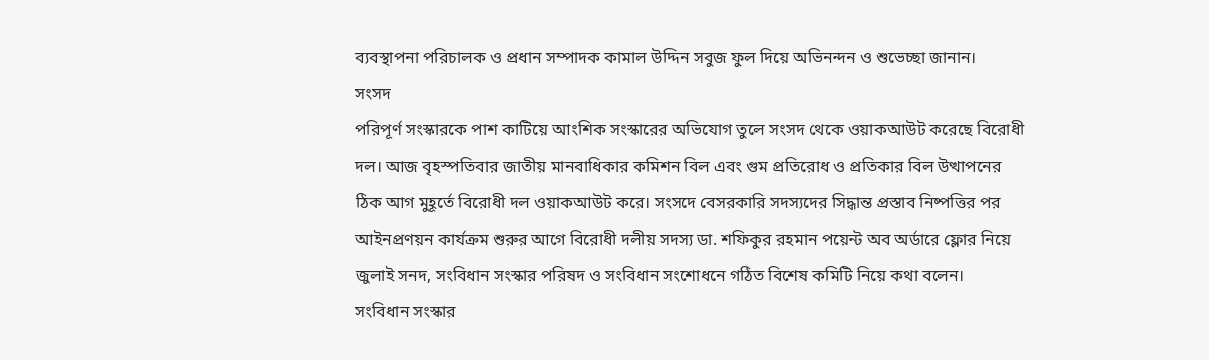ব্যবস্থাপনা পরিচালক ও প্রধান সম্পাদক কামাল উদ্দিন সবুজ ফুল দিয়ে অভিনন্দন ও শুভেচ্ছা জানান।
সংসদ
পরিপূর্ণ সংস্কারকে পাশ কাটিয়ে আংশিক সংস্কারের অভিযোগ তুলে সংসদ থেকে ওয়াকআউট করেছে বিরোধী দল। আজ বৃহস্পতিবার জাতীয় মানবাধিকার কমিশন বিল এবং গুম প্রতিরোধ ও প্রতিকার বিল উত্থাপনের ঠিক আগ মুহূর্তে বিরোধী দল ওয়াকআউট করে। সংসদে বেসরকারি সদস্যদের সিদ্ধান্ত প্রস্তাব নিষ্পত্তির পর আইনপ্রণয়ন কার্যক্রম শুরুর আগে বিরোধী দলীয় সদস্য ডা. শফিকুর রহমান পয়েন্ট অব অর্ডারে ফ্লোর নিয়ে জুলাই সনদ, সংবিধান সংস্কার পরিষদ ও সংবিধান সংশোধনে গঠিত বিশেষ কমিটি নিয়ে কথা বলেন।
সংবিধান সংস্কার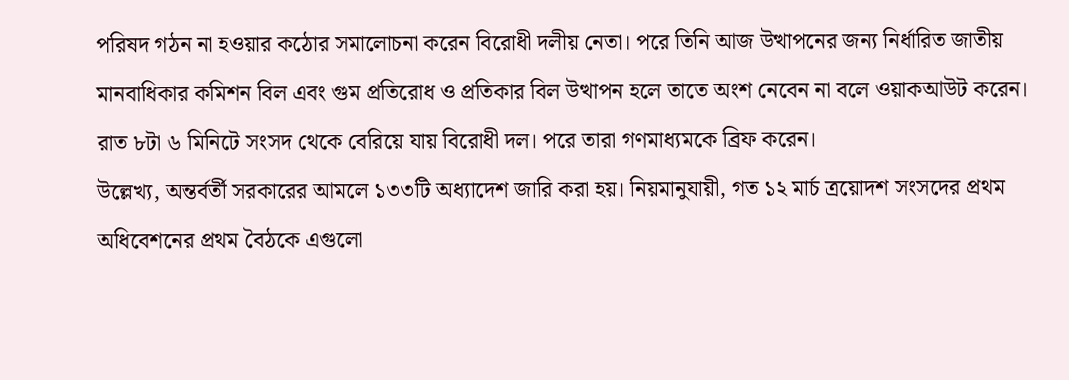পরিষদ গঠন না হওয়ার কঠোর সমালোচনা করেন বিরোধী দলীয় নেতা। পরে তিনি আজ উত্থাপনের জন্য নির্ধারিত জাতীয় মানবাধিকার কমিশন বিল এবং গুম প্রতিরোধ ও প্রতিকার বিল উত্থাপন হলে তাতে অংশ নেবেন না বলে ওয়াকআউট করেন।
রাত ৮টা ৬ মিনিটে সংসদ থেকে বেরিয়ে যায় বিরোধী দল। পরে তারা গণমাধ্যমকে ব্রিফ করেন।
উল্লেখ্য, অন্তর্বর্তী সরকারের আমলে ১৩৩টি অধ্যাদেশ জারি করা হয়। নিয়মানুযায়ী, গত ১২ মার্চ ত্রয়োদশ সংসদের প্রথম অধিবেশনের প্রথম বৈঠকে এগুলো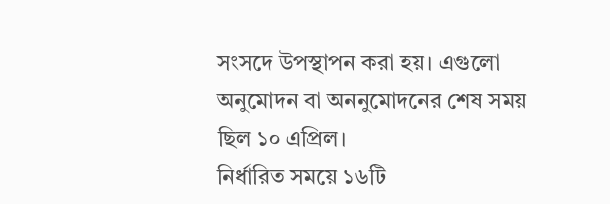সংসদে উপস্থাপন করা হয়। এগুলো অনুমোদন বা অননুমোদনের শেষ সময় ছিল ১০ এপ্রিল।
নির্ধারিত সময়ে ১৬টি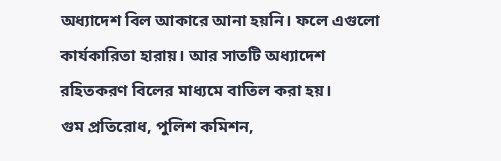অধ্যাদেশ বিল আকারে আনা হয়নি। ফলে এগুলো কার্যকারিতা হারায়। আর সাতটি অধ্যাদেশ রহিতকরণ বিলের মাধ্যমে বাতিল করা হয়।
গুম প্রতিরোধ, পুলিশ কমিশন,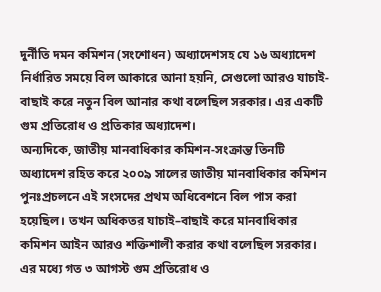দুর্নীতি দমন কমিশন (সংশোধন) অধ্যাদেশসহ যে ১৬ অধ্যাদেশ নির্ধারিত সময়ে বিল আকারে আনা হয়নি, সেগুলো আরও যাচাই-বাছাই করে নতুন বিল আনার কথা বলেছিল সরকার। এর একটি গুম প্রতিরোধ ও প্রতিকার অধ্যাদেশ।
অন্যদিকে, জাতীয় মানবাধিকার কমিশন-সংক্রান্ত তিনটি অধ্যাদেশ রহিত করে ২০০৯ সালের জাতীয় মানবাধিকার কমিশন পুনঃপ্রচলনে এই সংসদের প্রথম অধিবেশনে বিল পাস করা হয়েছিল। তখন অধিকতর যাচাই–বাছাই করে মানবাধিকার কমিশন আইন আরও শক্তিশালী করার কথা বলেছিল সরকার।
এর মধ্যে গত ৩ আগস্ট গুম প্রতিরোধ ও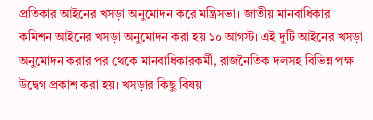প্রতিকার আইনের খসড়া অনুমোদন করে মন্ত্রিসভা। জাতীয় মানবাধিকার কমিশন আইনের খসড়া অনুমোদন করা হয় ১০ আগস্ট। এই দুটি আইনের খসড়া অনুমোদন করার পর থেকে মানবাধিকারকর্মী, রাজনৈতিক দলসহ বিভিন্ন পক্ষ উদ্বেগ প্রকাশ করা হয়। খসড়ার কিছু বিষয়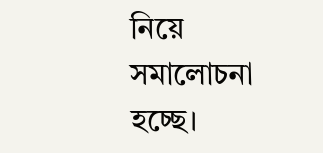নিয়ে সমালোচনা হচ্ছে।